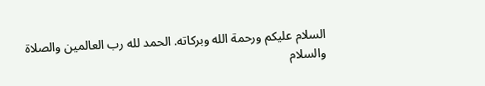السلام عليكم ورحمة الله وبركاته. الحمد لله رب العالمين والصلاة والسلام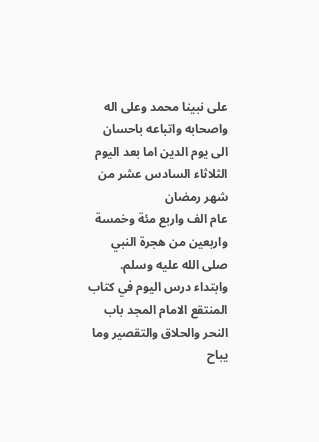على نبينا محمد وعلى اله واصحابه واتباعه باحسان الى يوم الدين اما بعد اليوم الثلاثاء السادس عشر من شهر رمضان
عام الف واربع مئة وخمسة واربعين من هجرة النبي صلى الله عليه وسلم. وابتداء درس اليوم في كتاب المنتقع الامام المجد باب النحر والحلاق والتقصير وما يباح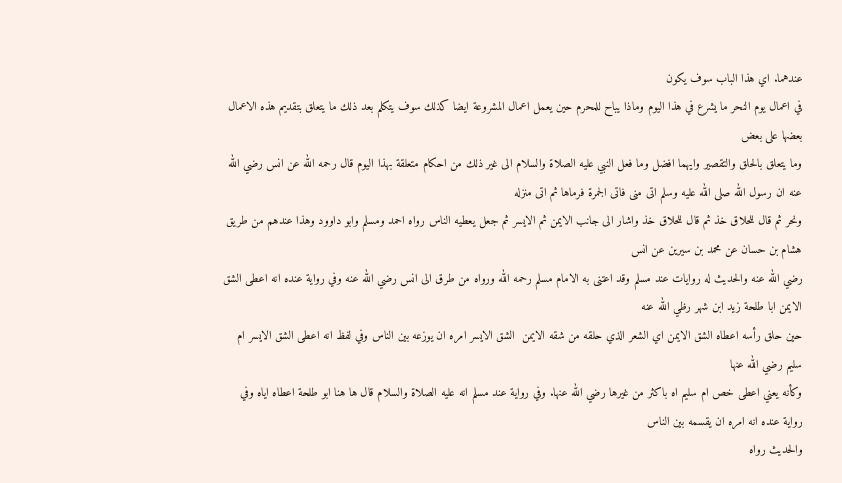عندهما. اي هذا الباب سوف يكون
في اعمال يوم النحر ما يشرع في هذا اليوم وماذا يباح للمحرم حين يعمل اعمال المشروعة ايضا كذلك سوف يتكلم بعد ذلك ما يتعلق بتقديم هذه الاعمال بعضها على بعض
وما يتعلق بالحلق والتقصير وايهما افضل وما فعل النبي عليه الصلاة والسلام الى غير ذلك من احكام متعلقة بهذا اليوم قال رحمه الله عن انس رضي الله عنه ان رسول الله صلى الله عليه وسلم اتى منى فاتى الجمرة فرماها ثم اتى منزله
ونحر ثم قال للحلاق خذ ثم قال للحلاق خذ واشار الى جانب الايمن ثم الايسر ثم جعل يعطيه الناس رواه احمد ومسلم وابو داوود وهذا عندهم من طريق هشام بن حسان عن محمد بن سيرين عن انس
رضي الله عنه والحديث له روايات عند مسلم وقد اعتنى به الامام مسلم رحمه الله ورواه من طرق الى انس رضي الله عنه وفي رواية عنده انه اعطى الشق الايمن ابا طلحة زيد ابن شهر رظي الله عنه
حين حلق رأسه اعطاه الشق الايمن اي الشعر الذي حلقه من شقه الايمن  الشق الايسر امره ان يوزعه بين الناس وفي لفظ انه اعطى الشق الايسر ام سليم رضي الله عنها
وكأنه يعني اعطى خص ام سليم اه باكثر من غيرها رضي الله عنها. وفي رواية عند مسلم انه عليه الصلاة والسلام قال ها هنا ابو طلحة اعطاه اياه وفي رواية عنده انه امره ان يقسمه بين الناس
والحديث رواه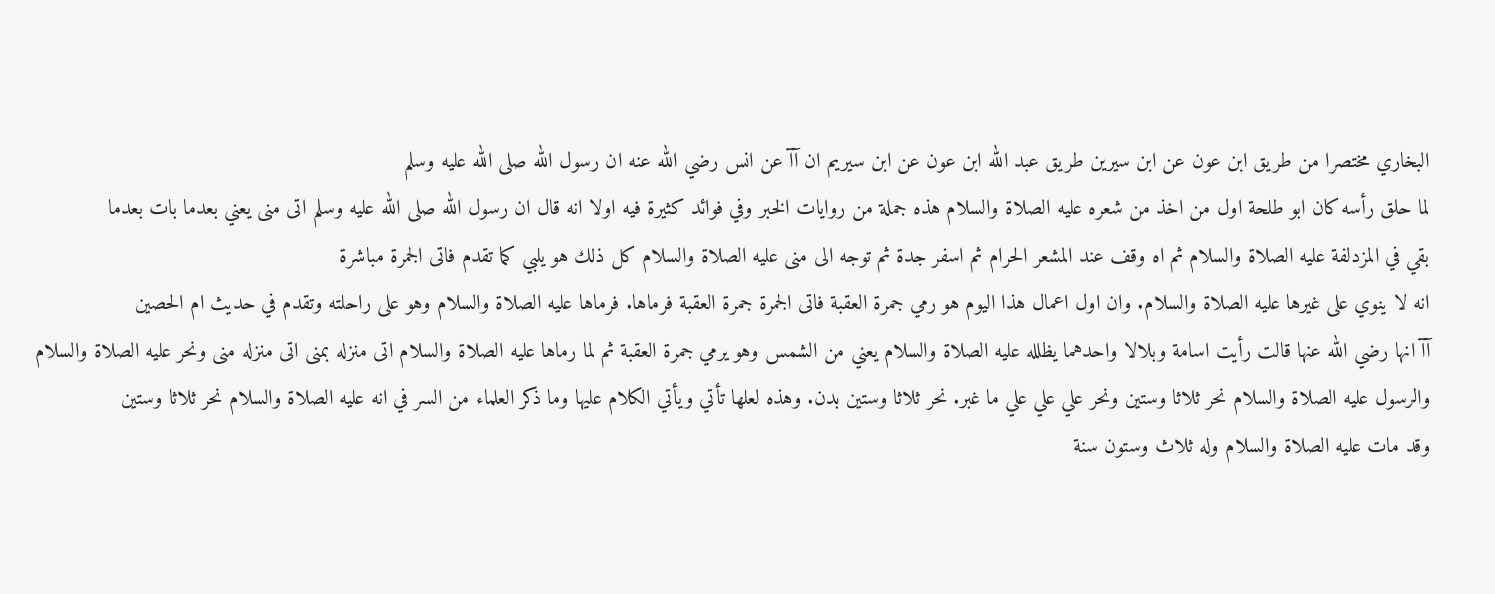البخاري مختصرا من طريق ابن عون عن ابن سيرين طريق عبد الله ابن عون عن ابن سيريم ان آآ عن انس رضي الله عنه ان رسول الله صلى الله عليه وسلم
لما حلق رأسه كان ابو طلحة اول من اخذ من شعره عليه الصلاة والسلام هذه جملة من روايات الخبر وفي فوائد كثيرة فيه اولا انه قال ان رسول الله صلى الله عليه وسلم اتى منى يعني بعدما بات بعدما
بقي في المزدلفة عليه الصلاة والسلام ثم اه وقف عند المشعر الحرام ثم اسفر جدة ثم توجه الى منى عليه الصلاة والسلام كل ذلك هو يلبي كما تقدم فاتى الجمرة مباشرة
انه لا ينوي على غيرها عليه الصلاة والسلام. وان اول اعمال هذا اليوم هو رمي جمرة العقبة فاتى الجمرة جمرة العقبة فرماها. فرماها عليه الصلاة والسلام وهو على راحلته وتقدم في حديث ام الحصين
آآ انها رضي الله عنها قالت رأيت اسامة وبلالا واحدهما يظلله عليه الصلاة والسلام يعني من الشمس وهو يرمي جمرة العقبة ثم لما رماها عليه الصلاة والسلام اتى منزله بمنى اتى منزله منى ونحر عليه الصلاة والسلام
والرسول عليه الصلاة والسلام نحر ثلاثا وستين ونحر علي علي علي ما غبر. نحر ثلاثا وستين بدن. وهذه لعلها تأتي ويأتي الكلام عليها وما ذكر العلماء من السر في انه عليه الصلاة والسلام نحر ثلاثا وستين
وقد مات عليه الصلاة والسلام وله ثلاث وستون سنة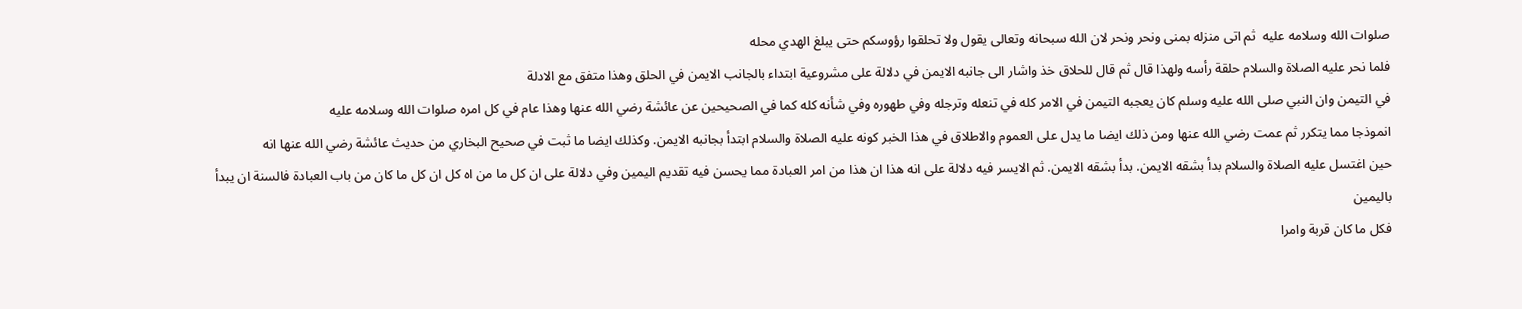صلوات الله وسلامه عليه  ثم اتى منزله بمنى ونحر ونحر لان الله سبحانه وتعالى يقول ولا تحلقوا رؤوسكم حتى يبلغ الهدي محله
فلما نحر عليه الصلاة والسلام حلقة رأسه ولهذا قال ثم قال للحلاق خذ واشار الى جانبه الايمن في دلالة على مشروعية ابتداء بالجانب الايمن في الحلق وهذا متفق مع الادلة
في التيمن وان النبي صلى الله عليه وسلم كان يعجبه التيمن في الامر كله في تنعله وترجله وفي طهوره وفي شأنه كله كما في الصحيحين عن عائشة رضي الله عنها وهذا عام في كل امره صلوات الله وسلامه عليه
انموذجا مما يتكرر ثم عمت رضي الله عنها ومن ذلك ايضا ما يدل على العموم والاطلاق في هذا الخبر كونه عليه الصلاة والسلام ابتدأ بجانبه الايمن. وكذلك ايضا ما ثبت في صحيح البخاري من حديث عائشة رضي الله عنها انه
حين اغتسل عليه الصلاة والسلام بدأ بشقه الايمن. بدأ بشقه الايمن. ثم الايسر فيه دلالة على انه هذا ان هذا من امر العبادة مما يحسن فيه تقديم اليمين وفي دلالة على ان كل ما من اه كل ان كل ما كان من باب العبادة فالسنة ان يبدأ باليمين
فكل ما كان قربة وامرا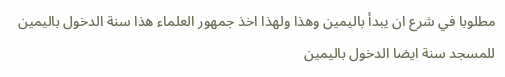مطلوبا في شرع ان يبدأ باليمين وهذا ولهذا اخذ جمهور العلماء هذا سنة الدخول باليمين للمسجد سنة ايضا الدخول باليمين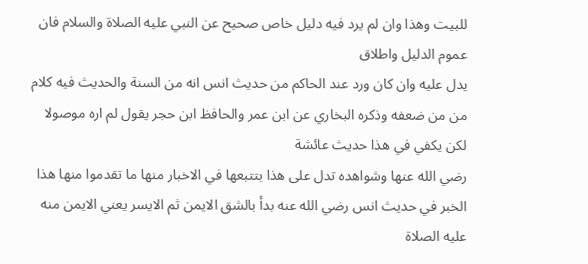للبيت وهذا وان لم يرد فيه دليل خاص صحيح عن النبي عليه الصلاة والسلام فان عموم الدليل واطلاق
يدل عليه وان كان ورد عند الحاكم من حديث انس انه من السنة والحديث فيه كلام من من ضعفه وذكره البخاري عن ابن عمر والحافظ ابن حجر يقول لم اره موصولا لكن يكفي في هذا حديث عائشة
رضي الله عنها وشواهده تدل على هذا بتتبعها في الاخبار منها ما تقدموا منها هذا الخبر في حديث انس رضي الله عنه بدأ بالشق الايمن ثم الايسر يعني الايمن منه عليه الصلاة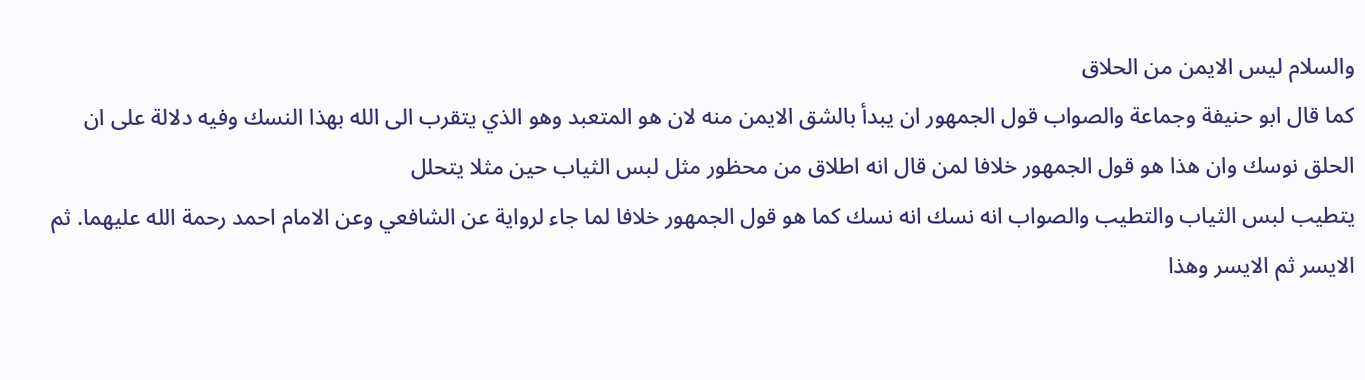والسلام ليس الايمن من الحلاق
كما قال ابو حنيفة وجماعة والصواب قول الجمهور ان يبدأ بالشق الايمن منه لان هو المتعبد وهو الذي يتقرب الى الله بهذا النسك وفيه دلالة على ان الحلق نوسك وان هذا هو قول الجمهور خلافا لمن قال انه اطلاق من محظور مثل لبس الثياب حين مثلا يتحلل
يتطيب لبس الثياب والتطيب والصواب انه نسك انه نسك كما هو قول الجمهور خلافا لما جاء لرواية عن الشافعي وعن الامام احمد رحمة الله عليهما. ثم الايسر ثم الايسر وهذا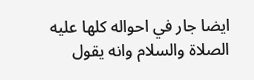ايضا جار في احواله كلها عليه الصلاة والسلام وانه يقول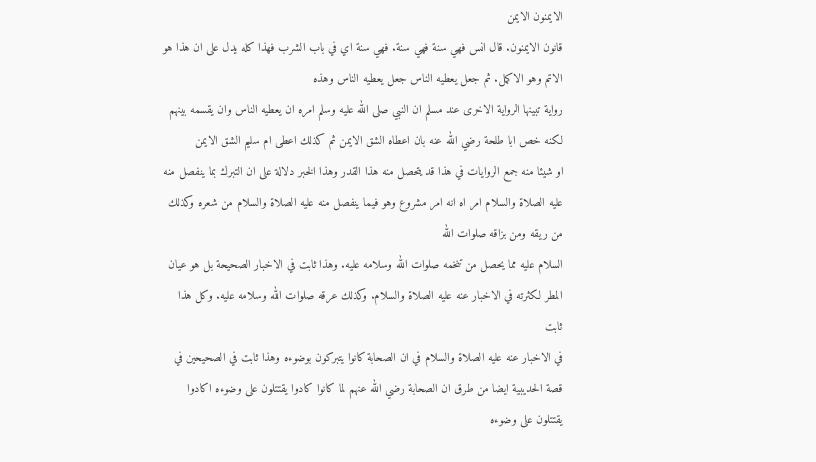الايمنون الايمن
قانون الايمنون. قال انس فهي سنة فهي سنة. فهي سنة اي في باب الشرب فهذا كله يدل على ان هذا هو الاتم وهو الاكمل. ثم جعل يعطيه الناس جعل يعطيه الناس وهذه
رواية تبينها الرواية الاخرى عند مسلم ان النبي صلى الله عليه وسلم امره ان يعطيه الناس وان يقسمه بينهم لكنه خص ابا طلحة رضي الله عنه بان اعطاه الشق الايمن ثم كذلك اعطى ام سليم الشق الايمن
او شيئا منه جمع الروايات في هذا قد يتحصل منه هذا القدر وهذا الخبر دلالة على ان التبرك بما ينفصل منه عليه الصلاة والسلام امر اه انه امر مشروع وهو فيما ينفصل منه عليه الصلاة والسلام من شعره وكذلك من ريقه ومن بزاقه صلوات الله
السلام عليه مما يحصل من تنخمه صلوات الله وسلامه عليه. وهذا ثابت في الاخبار الصحيحة بل هو عيان المطر لكثرته في الاخبار عنه عليه الصلاة والسلام. وكذلك عرقه صلوات الله وسلامه عليه. وكل هذا ثابت
في الاخبار عنه عليه الصلاة والسلام في ان الصحابة كانوا يتبركون بوضوءه وهذا ثابت في الصحيحين في قصة الحديبية ايضا من طرق ان الصحابة رضي الله عنهم لما كانوا كادوا يقتتلون على وضوءه اكادوا يقتتلون على وضوءه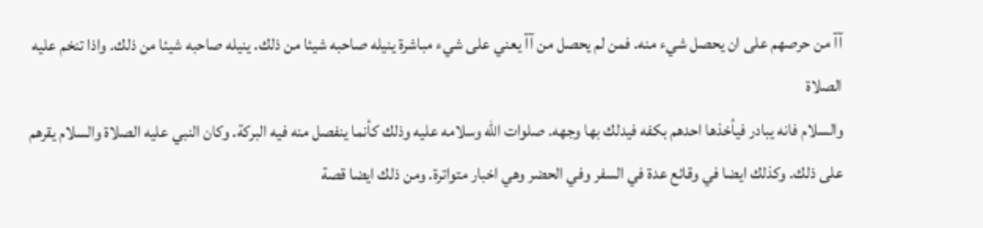آآ من حرصهم على ان يحصل شيء منه. فمن لم يحصل من آآ يعني على شيء مباشرة ينيله صاحبه شيئا من ذلك. ينيله صاحبه شيئا من ذلك. واذا تنخم عليه الصلاة
والسلام فانه يبادر فيأخذها احدهم بكفه فيدلك بها وجهه. صلوات الله وسلامه عليه وذلك كأنما ينفصل منه فيه البركة. وكان النبي عليه الصلاة والسلام يقرهم على ذلك. وكذلك ايضا في وقائع عدة في السفر وفي الحضر وهي اخبار متواترة. ومن ذلك ايضا قصة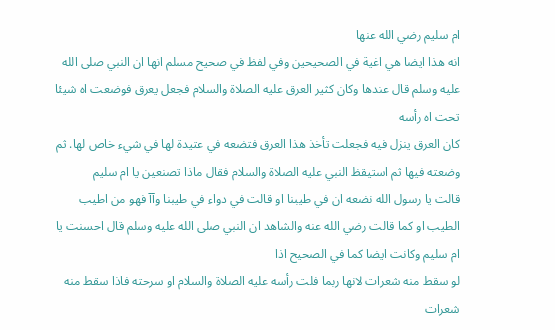ام سليم رضي الله عنها
انه هذا ايضا هي اغية في الصحيحين وفي لفظ في صحيح مسلم انها ان النبي صلى الله عليه وسلم قال عندها وكان كثير العرق عليه الصلاة والسلام فجعل يعرق فوضعت اه شيئا تحت اه رأسه
كان العرق ينزل فيه فجعلت تأخذ هذا العرق فتضعه في عتيدة لها في شيء خاص لها. ثم وضعته فيها ثم استيقظ النبي عليه الصلاة والسلام فقال ماذا تصنعين يا ام سليم
قالت يا رسول الله نضعه ان في طيبنا او قالت في دواء في طيبنا وآآ فهو من اطيب الطيب او كما قالت رضي الله عنه والشاهد ان النبي صلى الله عليه وسلم قال احسنت يا ام سليم وكانت ايضا كما في الصحيح اذا
لو سقط منه شعرات لانها ربما فلت رأسه عليه الصلاة والسلام او سرحته فاذا سقط منه شعرات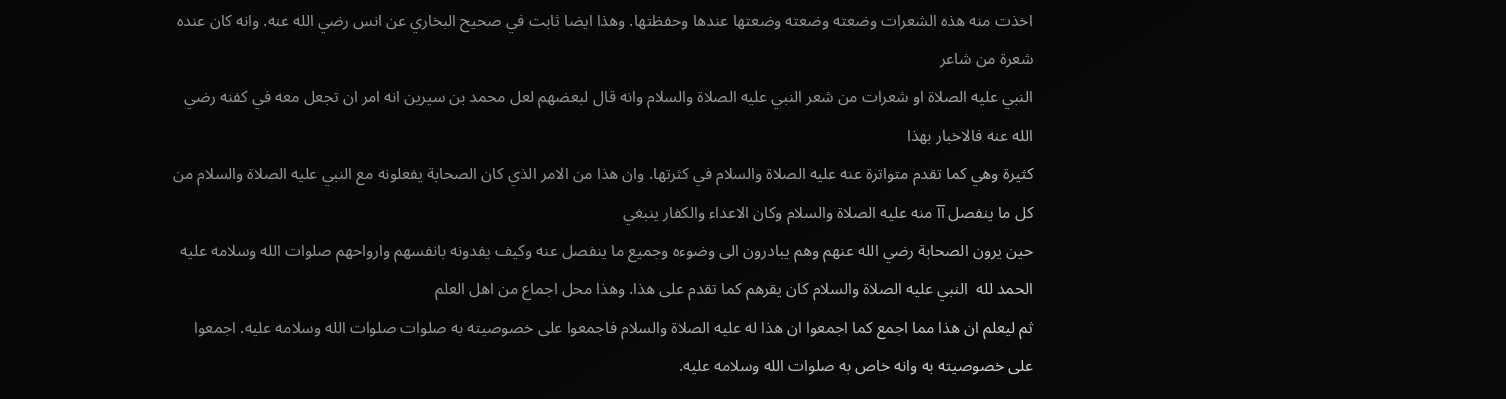اخذت منه هذه الشعرات وضعته وضعته وضعتها عندها وحفظتها. وهذا ايضا ثابت في صحيح البخاري عن انس رضي الله عنه. وانه كان عنده شعرة من شاعر
النبي عليه الصلاة او شعرات من شعر النبي عليه الصلاة والسلام وانه قال لبعضهم لعل محمد بن سيرين انه امر ان تجعل معه في كفنه رضي الله عنه فالاخبار بهذا
كثيرة وهي كما تقدم متواترة عنه عليه الصلاة والسلام في كثرتها. وان هذا من الامر الذي كان الصحابة يفعلونه مع النبي عليه الصلاة والسلام من كل ما ينفصل آآ منه عليه الصلاة والسلام وكان الاعداء والكفار ينبغي
حين يرون الصحابة رضي الله عنهم وهم يبادرون الى وضوءه وجميع ما ينفصل عنه وكيف يفدونه بانفسهم وارواحهم صلوات الله وسلامه عليه  الحمد لله  النبي عليه الصلاة والسلام كان يقرهم كما تقدم على هذا. وهذا محل اجماع من اهل العلم
ثم ليعلم ان هذا مما اجمع كما اجمعوا ان هذا له عليه الصلاة والسلام فاجمعوا على خصوصيته به صلوات صلوات الله وسلامه عليه. اجمعوا على خصوصيته به وانه خاص به صلوات الله وسلامه عليه.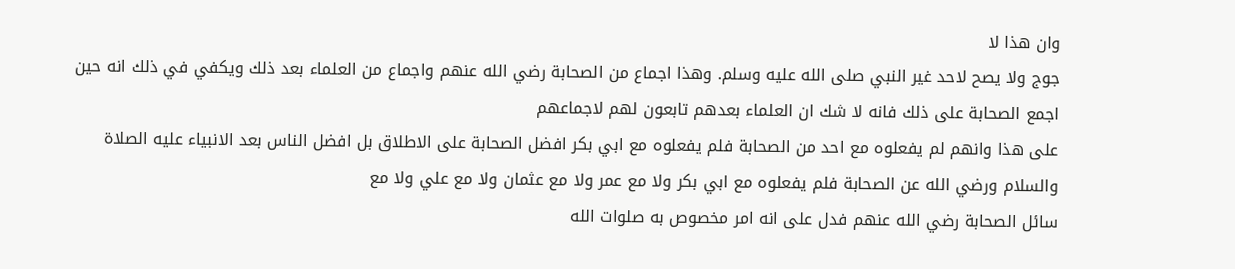وان هذا لا
جوج ولا يصح لاحد غير النبي صلى الله عليه وسلم. وهذا اجماع من الصحابة رضي الله عنهم واجماع من العلماء بعد ذلك ويكفي في ذلك انه حين اجمع الصحابة على ذلك فانه لا شك ان العلماء بعدهم تابعون لهم لاجماعهم
على هذا وانهم لم يفعلوه مع احد من الصحابة فلم يفعلوه مع ابي بكر افضل الصحابة على الاطلاق بل افضل الناس بعد الانبياء عليه الصلاة والسلام ورضي الله عن الصحابة فلم يفعلوه مع ابي بكر ولا مع عمر ولا مع عثمان ولا مع علي ولا مع
سائل الصحابة رضي الله عنهم فدل على انه امر مخصوص به صلوات الله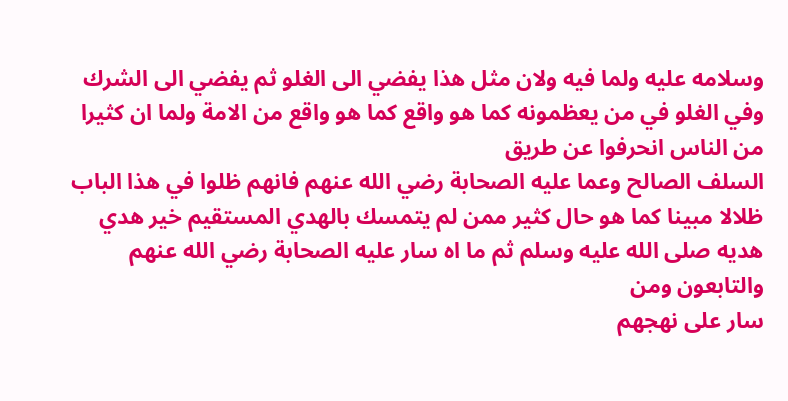وسلامه عليه ولما فيه ولان مثل هذا يفضي الى الغلو ثم يفضي الى الشرك وفي الغلو في من يعظمونه كما هو واقع كما هو واقع من الامة ولما ان كثيرا من الناس انحرفوا عن طريق
السلف الصالح وعما عليه الصحابة رضي الله عنهم فانهم ظلوا في هذا الباب ظلالا مبينا كما هو حال كثير ممن لم يتمسك بالهدي المستقيم خير هدي هديه صلى الله عليه وسلم ثم ما اه سار عليه الصحابة رضي الله عنهم والتابعون ومن
سار على نهجهم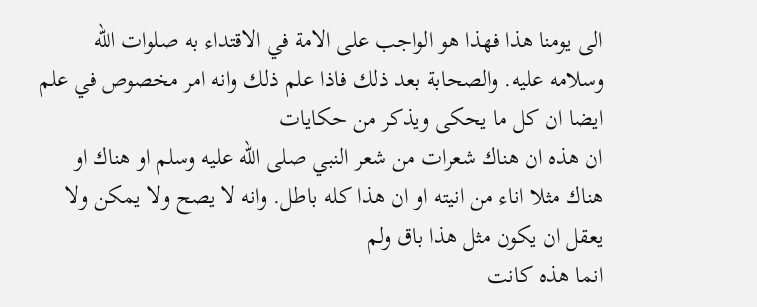الى يومنا هذا فهذا هو الواجب على الامة في الاقتداء به صلوات الله وسلامه عليه. والصحابة بعد ذلك فاذا علم ذلك وانه امر مخصوص في علم ايضا ان كل ما يحكى ويذكر من حكايات
ان هذه ان هناك شعرات من شعر النبي صلى الله عليه وسلم او هناك او هناك مثلا اناء من انيته او ان هذا كله باطل. وانه لا يصح ولا يمكن ولا يعقل ان يكون مثل هذا باق ولم
انما هذه كانت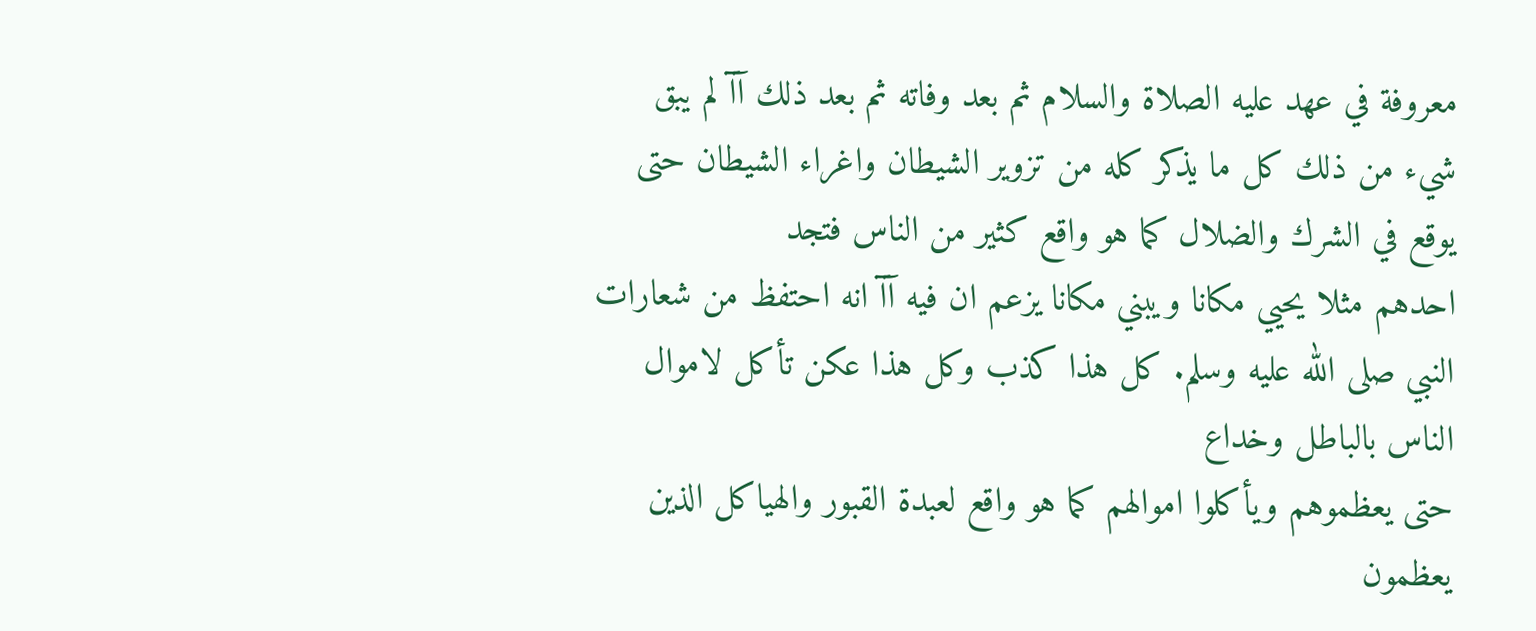معروفة في عهد عليه الصلاة والسلام ثم بعد وفاته ثم بعد ذلك آآ لم يبق شيء من ذلك كل ما يذكر كله من تزوير الشيطان واغراء الشيطان حتى يوقع في الشرك والضلال كما هو واقع كثير من الناس فتجد
احدهم مثلا يحيي مكانا ويبني مكانا يزعم ان فيه آآ انه احتفظ من شعارات النبي صلى الله عليه وسلم. كل هذا كذب وكل هذا عكن تأكل لاموال الناس بالباطل وخداع
حتى يعظموهم ويأكلوا اموالهم كما هو واقع لعبدة القبور والهياكل الذين يعظمون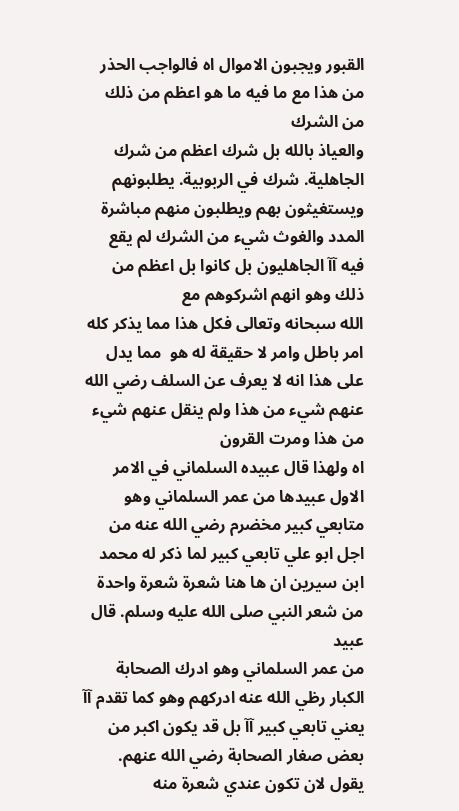القبور ويجبون الاموال اه فالواجب الحذر من هذا مع ما فيه ما هو اعظم من ذلك من الشرك
والعياذ بالله بل شرك اعظم من شرك الجاهلية. شرك في الربوبية. يطلبونهم ويستغيثون بهم ويطلبون منهم مباشرة المدد والغوث شيء من الشرك لم يقع فيه آآ الجاهليون بل كانوا بل اعظم من ذلك وهو انهم اشركوهم مع
الله سبحانه وتعالى فكل هذا مما يذكر كله امر باطل وامر لا حقيقة له هو  مما يدل على هذا انه لا يعرف عن السلف رضي الله عنهم شيء من هذا ولم ينقل عنهم شيء من هذا ومرت القرون
اه ولهذا قال عبيده السلماني في الامر الاول عبيدها من عمر السلماني وهو متابعي كبير مخضرم رضي الله عنه من اجل ابو علي تابعي كبير لما ذكر له محمد ابن سيرين ان ها هنا شعرة شعرة واحدة من شعر النبي صلى الله عليه وسلم. قال عبيد
من عمر السلماني وهو ادرك الصحابة الكبار رظي الله عنه ادركهم وهو كما تقدم آآ يعني تابعي كبير آآ بل قد يكون اكبر من بعض صغار الصحابة رضي الله عنهم. يقول لان تكون عندي شعرة منه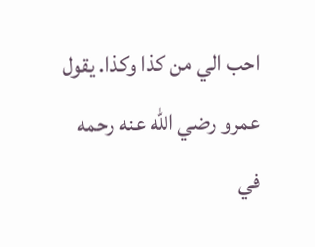احب الي من كذا وكذا. يقول
عمرو رضي الله عنه رحمه في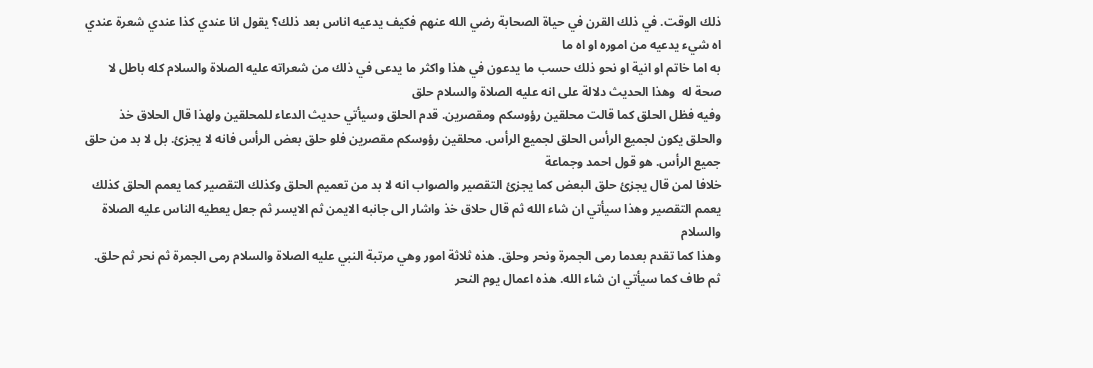ذلك الوقت. في ذلك القرن في حياة الصحابة رضي الله عنهم فكيف يدعيه اناس بعد ذلك؟ يقول انا عندي كذا عندي شعرة عندي اه شيء يدعيه من اموره او اه ما
به اما خاتم او انية او نحو ذلك حسب ما يدعون في هذا واكثر ما يدعى في ذلك من شعراته عليه الصلاة والسلام كله باطل لا صحة له  وهذا الحديث دلالة على انه عليه الصلاة والسلام حلق
وفيه فظل الحلق كما قالت محلقين رؤوسكم ومقصرين. قدم الحلق وسيأتي حديث الدعاء للمحلقين ولهذا قال الحلاق خذ والحلق يكون لجميع الرأس الحلق لجميع الرأس. محلقين رؤوسكم مقصرين فلو حلق بعض الرأس فانه لا يجزئ. بل لا بد من حلق جميع الرأس. هو قول احمد وجماعة
خلافا لمن قال يجزئ حلق البعض كما يجزئ التقصير والصواب انه لا بد من تعميم الحلق وكذلك التقصير كما يعمم الحلق كذلك يعمم التقصير وهذا سيأتي ان شاء الله ثم قال حلاق خذ واشار الى جانبه الايمن ثم الايسر ثم جعل يعطيه الناس عليه الصلاة والسلام
وهذا كما تقدم بعدما رمى الجمرة ونحر وحلق. هذه ثلاثة امور وهي مرتبة النبي عليه الصلاة والسلام رمى الجمرة ثم نحر ثم حلق. ثم طاف كما سيأتي ان شاء الله. هذه اعمال يوم النحر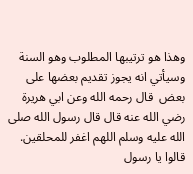وهذا هو ترتيبها المطلوب وهو السنة
وسيأتي انه يجوز تقديم بعضها على بعض  قال رحمه الله وعن ابي هريرة رضي الله عنه قال قال رسول الله صلى الله عليه وسلم اللهم اغفر للمحلقين. قالوا يا رسول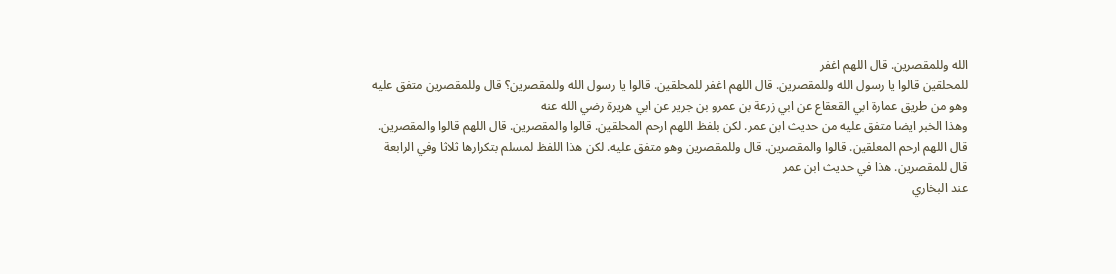الله وللمقصرين. قال اللهم اغفر
للمحلقين قالوا يا رسول الله وللمقصرين. قال اللهم اغفر للمحلقين. قالوا يا رسول الله وللمقصرين؟ قال وللمقصرين متفق عليه وهو من طريق عمارة ابي القعقاع عن ابي زرعة بن عمرو بن جرير عن ابي هريرة رضي الله عنه
وهذا الخبر ايضا متفق عليه من حديث ابن عمر. لكن بلفظ اللهم ارحم المحلقين. قالوا والمقصرين. قال اللهم قالوا والمقصرين. قال اللهم ارحم المعلقين. قالوا والمقصرين. قال وللمقصرين وهو متفق عليه. لكن هذا اللفظ لمسلم بتكرارها ثلاثا وفي الرابعة قال للمقصرين. هذا في حديث ابن عمر
عند البخاري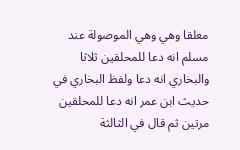معلقا وهي وهي الموصولة عند مسلم انه دعا للمحلقين ثلاثا والبخاري انه دعا ولفظ البخاري في حديث ابن عمر انه دعا للمحلقين مرتين ثم قال في الثالثة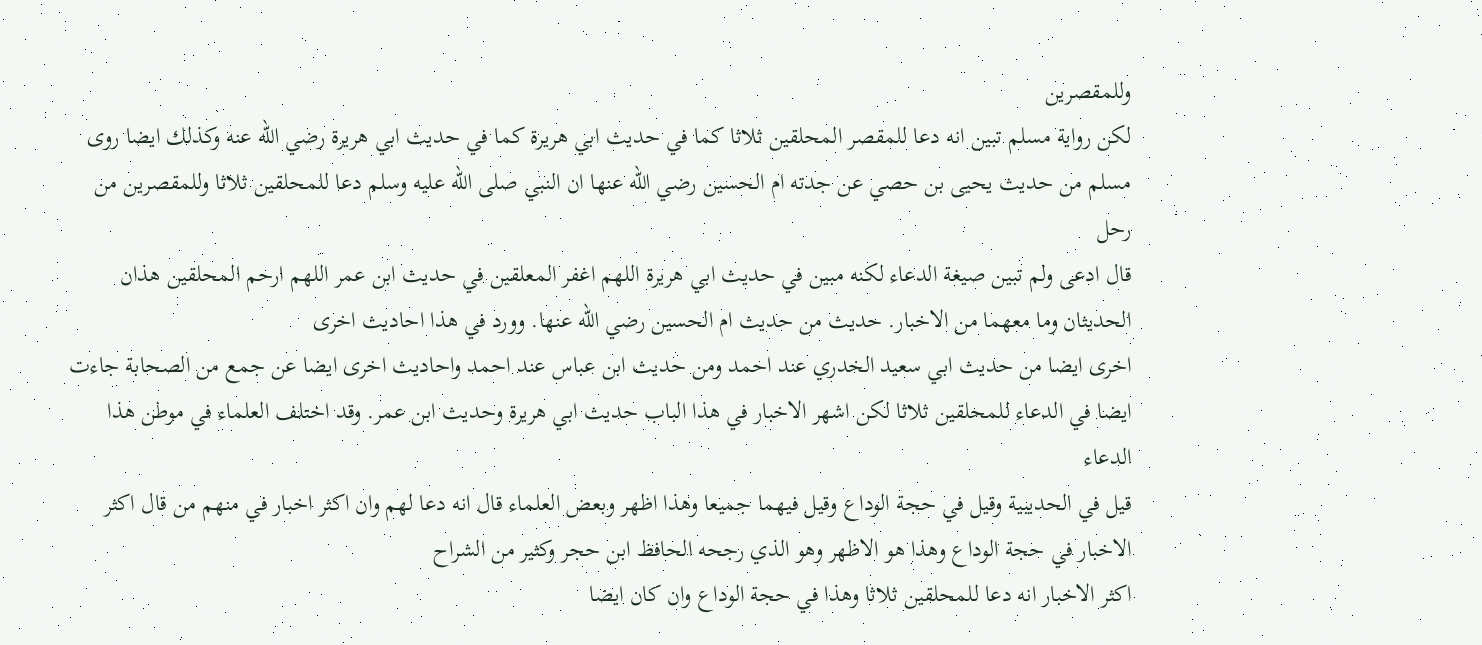وللمقصرين
لكن رواية مسلم تبين انه دعا للمقصر المحلقين ثلاثا كما في حديث ابي هريرة كما في حديث ابي هريرة رضي الله عنه وكذلك ايضا روى مسلم من حديث يحيى بن حصي عن جدته ام الحسين رضي الله عنها ان النبي صلى الله عليه وسلم دعا للمحلقين ثلاثا وللمقصرين من رحل
قال ادعى ولم تبين صيغة الدعاء لكنه مبين في حديث ابي هريرة اللهم اغفر المعلقين في حديث ابن عمر اللهم ارحم المحلقين هذان الحديثان وما معهما من الاخبار. حديث من حديث ام الحسين رضي الله عنها. وورد في هذا احاديث اخرى
اخرى ايضا من حديث ابي سعيد الخدري عند احمد ومن حديث ابن عباس عند احمد واحاديث اخرى ايضا عن جمع من الصحابة جاءت ايضا في الدعاء للمحلقين ثلاثا لكن اشهر الاخبار في هذا الباب حديث ابي هريرة وحديث ابن عمر. وقد اختلف العلماء في موطن هذا الدعاء
قيل في الحديبية وقيل في حجة الوداع وقيل فيهما جميعا وهذا اظهر وبعض العلماء قال انه دعا لهم وان اكثر اخبار في منهم من قال اكثر الاخبار في حجة الوداع وهذا هو الاظهر وهو الذي رجحه الحافظ ابن حجر وكثير من الشراح
اكثر الاخبار انه دعا للمحلقين ثلاثا وهذا في حجة الوداع وان كان ايضا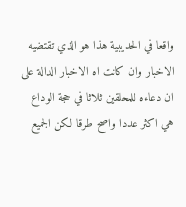واقعا في الحديبية هذا هو الذي تقتضيه الاخبار وان كانت اه الاخبار الدالة على ان دعاءه للمحلقين ثلاثا في حجة الوداع
هي اكثر عددا واصح طرقا لكن الجميع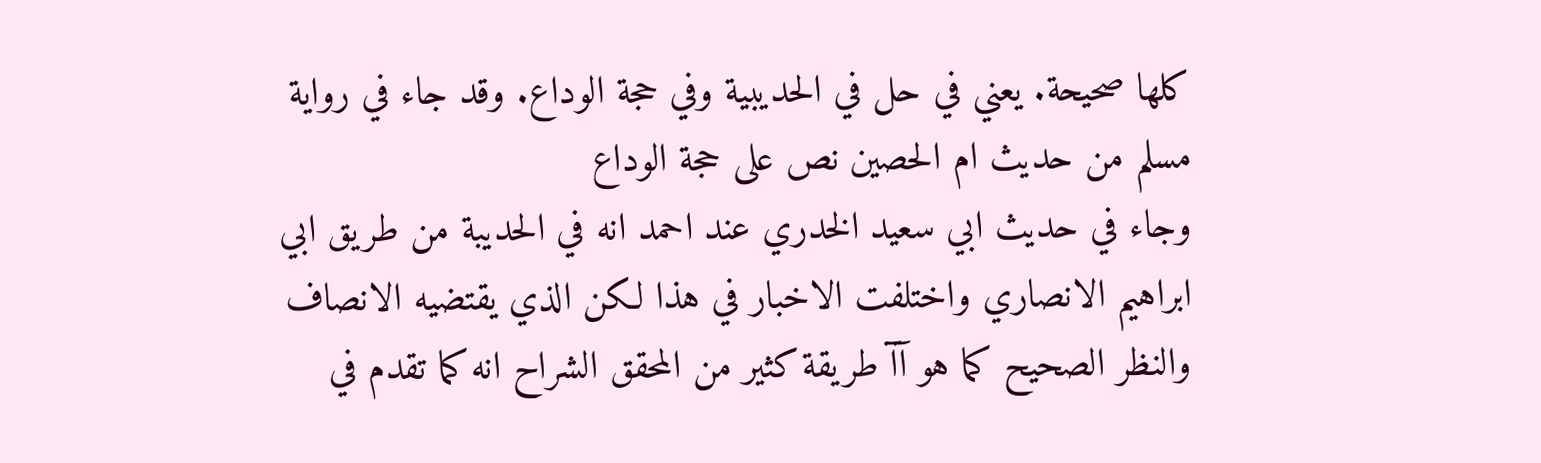كلها صحيحة. يعني في حل في الحديبية وفي حجة الوداع. وقد جاء في رواية مسلم من حديث ام الحصين نص على حجة الوداع
وجاء في حديث ابي سعيد الخدري عند احمد انه في الحديبة من طريق ابي ابراهيم الانصاري واختلفت الاخبار في هذا لكن الذي يقتضيه الانصاف والنظر الصحيح كما هو آآ طريقة كثير من المحقق الشراح انه كما تقدم في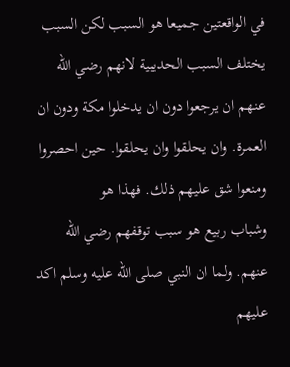في الواقعتين جميعا هو السبب لكن السبب يختلف السبب الحديبية لانهم رضي الله عنهم ان يرجعوا دون ان يدخلوا مكة ودون ان العمرة. وان يحلقوا وان يحلقوا. حين احصروا ومنعوا شق عليهم ذلك. فهذا هو
وشباب ربيع هو سبب توقفهم رضي الله عنهم. ولما ان النبي صلى الله عليه وسلم اكد عليهم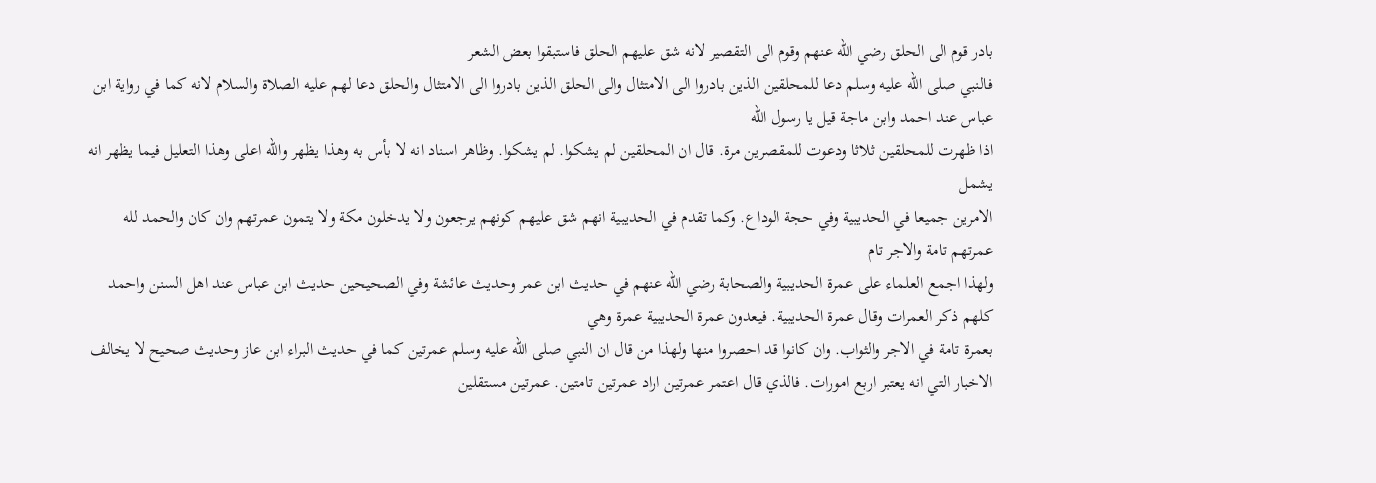بادر قوم الى الحلق رضي الله عنهم وقوم الى التقصير لانه شق عليهم الحلق فاستبقوا بعض الشعر
فالنبي صلى الله عليه وسلم دعا للمحلقين الذين بادروا الى الامتثال والى الحلق الذين بادروا الى الامتثال والحلق دعا لهم عليه الصلاة والسلام لانه كما في رواية ابن عباس عند احمد وابن ماجة قيل يا رسول الله
اذا ظهرت للمحلقين ثلاثا ودعوت للمقصرين مرة. قال ان المحلقين لم يشكوا. لم يشكوا. وظاهر اسناد انه لا بأس به وهذا يظهر والله اعلى وهذا التعليل فيما يظهر انه يشمل
الامرين جميعا في الحديبية وفي حجة الوداع. وكما تقدم في الحديبية انهم شق عليهم كونهم يرجعون ولا يدخلون مكة ولا يتمون عمرتهم وان كان والحمد لله عمرتهم تامة والاجر تام
ولهذا اجمع العلماء على عمرة الحديبية والصحابة رضي الله عنهم في حديث ابن عمر وحديث عائشة وفي الصحيحين حديث ابن عباس عند اهل السنن واحمد كلهم ذكر العمرات وقال عمرة الحديبية. فيعدون عمرة الحديبية عمرة وهي
بعمرة تامة في الاجر والثواب. وان كانوا قد احصروا منها ولهذا من قال ان النبي صلى الله عليه وسلم عمرتين كما في حديث البراء ابن عاز وحديث صحيح لا يخالف الاخبار التي انه يعتبر اربع امورات. فالذي قال اعتمر عمرتين اراد عمرتين تامتين. عمرتين مستقلين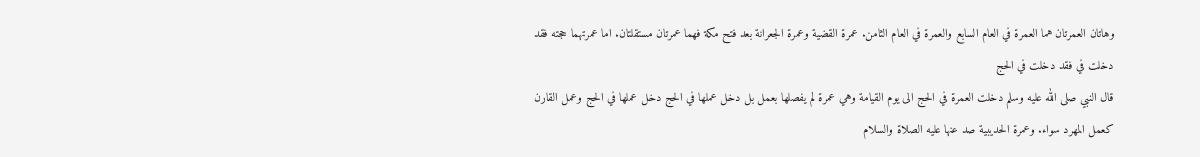وهاتان العمرتان هما العمرة في العام السابع والعمرة في العام الثامن. عمرة القضية وعمرة الجعرانة بعد فتح مكة فهما عمرتان مستقلتان. اما عمرتهما حجته فقد دخلت في فقد دخلت في الحج
قال النبي صلى الله عليه وسلم دخلت العمرة في الحج الى يوم القيامة وهي عمرة لم يفصلها بعمل بل دخل عملها في الحج دخل عملها في الحج وعمل القارن كعمل المهرد سواء. وعمرة الحديبية صد عنها عليه الصلاة والسلام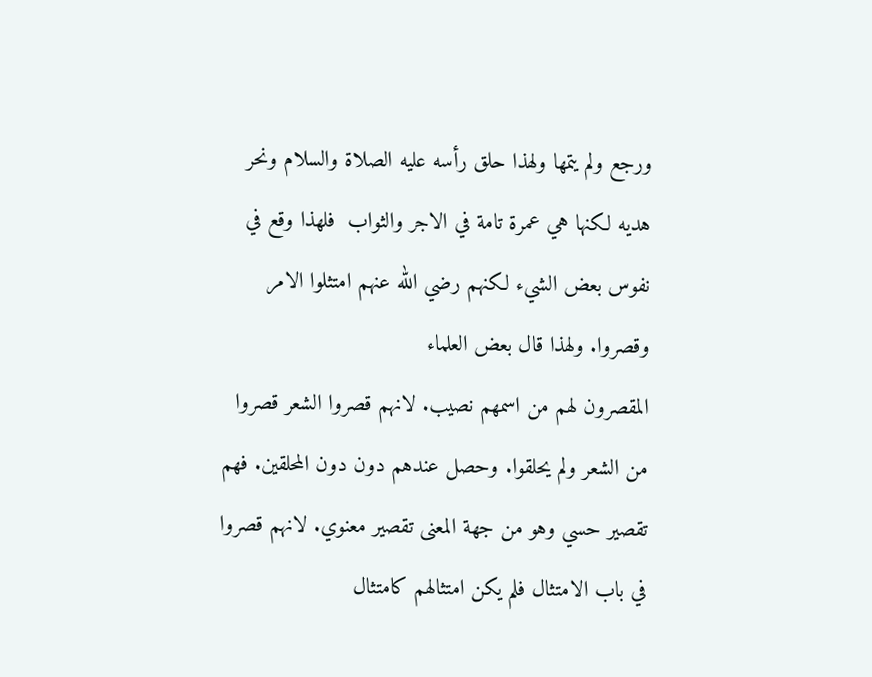ورجع ولم يتمها ولهذا حلق رأسه عليه الصلاة والسلام ونحر هديه لكنها هي عمرة تامة في الاجر والثواب  فلهذا وقع في نفوس بعض الشيء لكنهم رضي الله عنهم امتثلوا الامر وقصروا. ولهذا قال بعض العلماء
المقصرون لهم من اسمهم نصيب. لانهم قصروا الشعر قصروا من الشعر ولم يحلقوا. وحصل عندهم دون دون المحلقين. فهم تقصير حسي وهو من جهة المعنى تقصير معنوي. لانهم قصروا في باب الامتثال فلم يكن امتثالهم كامتثال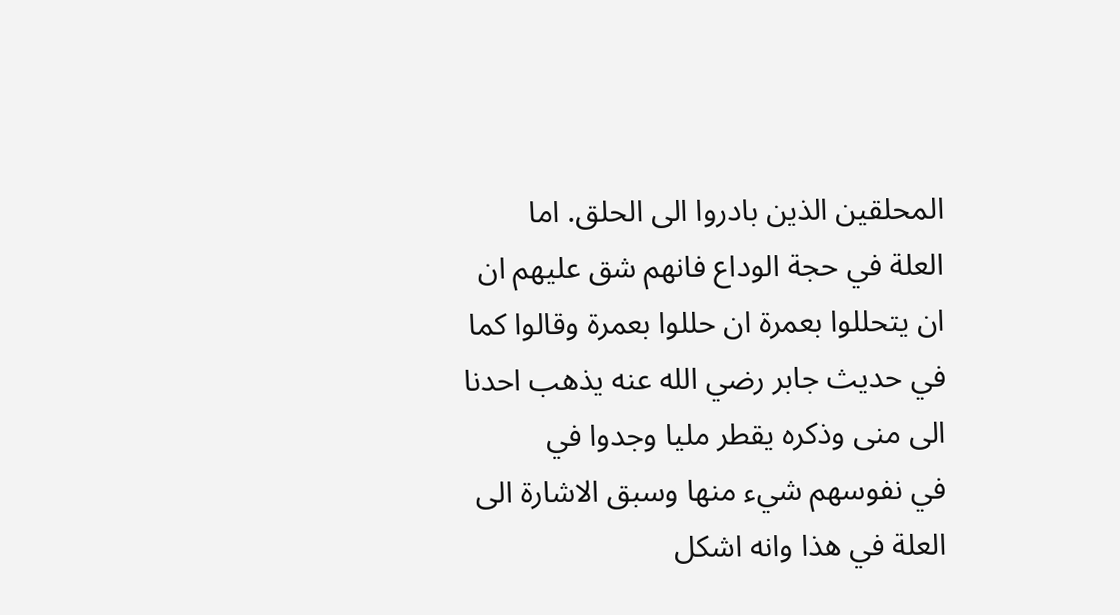المحلقين الذين بادروا الى الحلق. اما
العلة في حجة الوداع فانهم شق عليهم ان ان يتحللوا بعمرة ان حللوا بعمرة وقالوا كما في حديث جابر رضي الله عنه يذهب احدنا الى منى وذكره يقطر مليا وجدوا في
في نفوسهم شيء منها وسبق الاشارة الى العلة في هذا وانه اشكل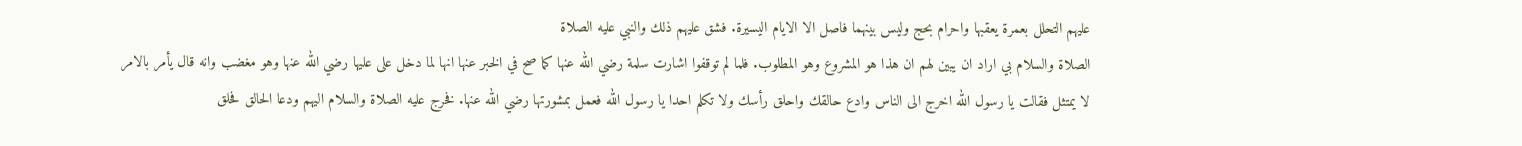عليهم التحلل بعمرة يعقبها واحرام بحج وليس بينهما فاصل الا الايام اليسيرة. فشق عليهم ذلك والنبي عليه الصلاة
الصلاة والسلام بي اراد ان يبين لهم ان هذا هو المشروع وهو المطلوب. فلما لم توقفوا اشارت سلمة رضي الله عنها كما صح في الخبر عنها انها لما دخل على عليها رضي الله عنها وهو مغضب وانه قال يأمر بالامر
لا يمتثل فقالت يا رسول الله اخرج الى الناس وادع حالقك واحلق رأسك ولا تكلم احدا يا رسول الله فعمل بمشورتها رضي الله عنها. فخرج عليه الصلاة والسلام اليهم ودعا الحالق فحلق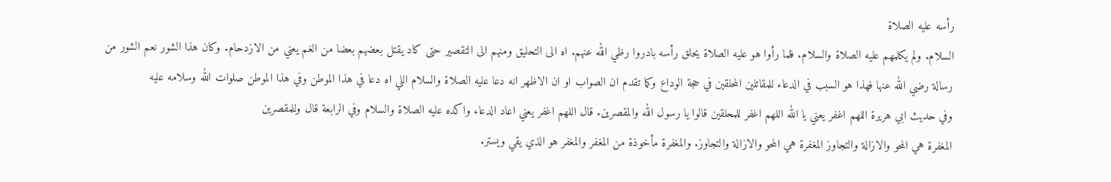رأسه عليه الصلاة
السلام. ولم يكلمهم عليه الصلاة والسلام. فلما رأوا هو عليه الصلاة يحلق رأسه بادروا رظي الله عنهم. اه الى التحليق ومنهم الى التقصير حتى كاد يقتل بعضهم بعضا من الغم يعني من الازدحام. وكان هذا الشور نعم الشور من
رسالة رضي الله عنها فهذا هو السبب في الدعاء للمقاتلين المحلقين في حجة الوداع وكما تقدم ان الصواب او ان الاظهر انه دعا عليه الصلاة والسلام اللي اه دعا في هذا الموطن وفي هذا الموطن صلوات الله وسلامه عليه
وفي حديث ابي هريرة اللهم اغفر يعني يا الله اللهم اغفر للمحلقين قالوا يا رسول الله والمقصرين. قال اللهم اغفر يعني اعاد الدعاء واكده عليه الصلاة والسلام وفي الرابعة قال وللمقصرين
المغفرة هي المحو والازالة والتجاوز المغفرة هي المحو والازالة والتجاوز. والمغفرة مأخوذة من المغفر والمغفر هو الذي يقي ويستر.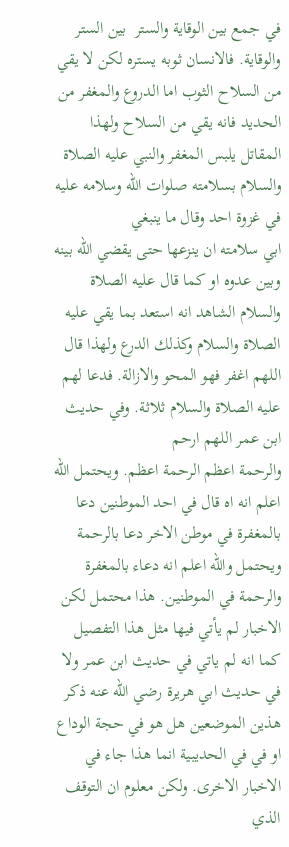في جمع بين الوقاية والستر  بين الستر والوقاية. فالانسان ثوبه يستره لكن لا يقي
من السلاح الثوب اما الدروع والمغفر من الحديد فانه يقي من السلاح ولهذا المقاتل يلبس المغفر والنبي عليه الصلاة والسلام بسلامته صلوات الله وسلامه عليه في غزوة احد وقال ما ينبغي
ابي سلامته ان ينزعها حتى يقضي الله بينه وبين عدوه او كما قال عليه الصلاة والسلام الشاهد انه استعد بما يقي عليه الصلاة والسلام وكذلك الدرع ولهذا قال اللهم اغفر فهو المحو والازالة. فدعا لهم عليه الصلاة والسلام ثلاثة. وفي حديث ابن عمر اللهم ارحم
والرحمة اعظم الرحمة اعظم. ويحتمل الله اعلم انه اه قال في احد الموطنين دعا بالمغفرة في موطن الاخر دعا بالرحمة ويحتمل والله اعلم انه دعاء بالمغفرة والرحمة في الموطنين. هذا محتمل لكن الاخبار لم يأتي فيها مثل هذا التفصيل
كما انه لم ياتي في حديث ابن عمر ولا في حديث ابي هريرة رضي الله عنه ذكر هذين الموضعين هل هو في حجة الوداع او في في الحديبية انما هذا جاء في الاخبار الاخرى. ولكن معلوم ان التوقف الذي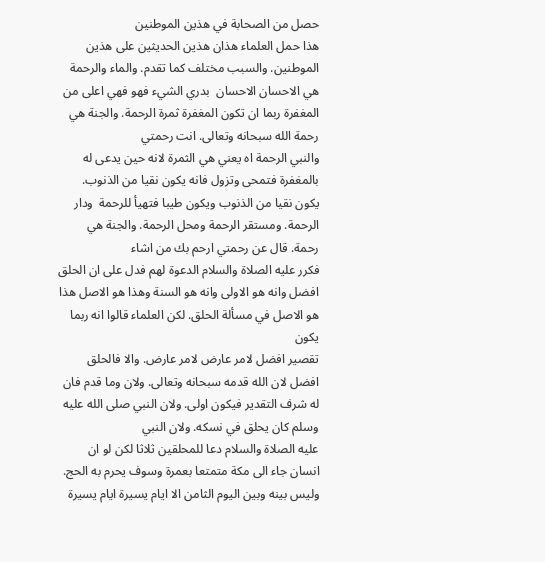حصل من الصحابة في هذين الموطنين
هذا حمل العلماء هذان هذين الحديثين على هذين الموطنين. والسبب مختلف كما تقدم. والماء والرحمة هي الاحسان الاحسان  بدري الشيء فهو فهي اعلى من المغفرة ربما ان تكون المغفرة ثمرة الرحمة. والجنة هي رحمة الله سبحانه وتعالى. انت رحمتي
والنبي الرحمة اه يعني هي الثمرة لانه حين يدعى له بالمغفرة فتمحى وتزول فانه يكون نقيا من الذنوب. يكون نقيا من الذنوب ويكون طيبا فتهيأ للرحمة  ودار الرحمة. ومستقر الرحمة ومحل الرحمة. والجنة هي رحمة. قال عن رحمتي ارحم بك من اشاء
فكرر عليه الصلاة والسلام الدعوة لهم فدل على ان الحلق افضل وانه هو الاولى وانه هو السنة وهذا هو الاصل هذا هو الاصل في مسألة الحلق. لكن العلماء قالوا انه ربما يكون
تقصير افضل لامر عارض لامر عارض. والا فالحلق افضل لان الله قدمه سبحانه وتعالى. ولان وما قدم فان له شرف التقدير فيكون اولى. ولان النبي صلى الله عليه وسلم كان يحلق في نسكه. ولان النبي
عليه الصلاة والسلام دعا للمحلقين ثلاثا لكن لو ان انسان جاء الى مكة متمتعا بعمرة وسوف يحرم به الحج. وليس بينه وبين اليوم الثامن الا ايام يسيرة ايام يسيرة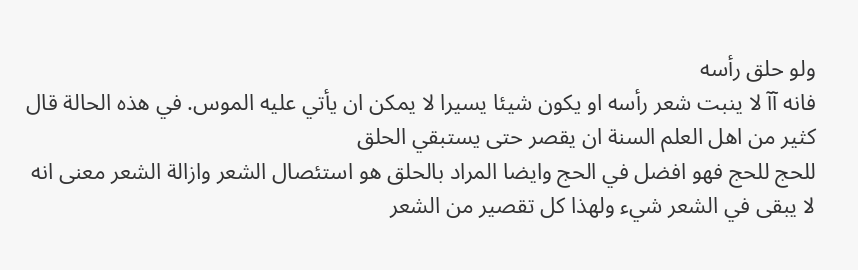ولو حلق رأسه
فانه آآ لا ينبت شعر رأسه او يكون شيئا يسيرا لا يمكن ان يأتي عليه الموس. في هذه الحالة قال كثير من اهل العلم السنة ان يقصر حتى يستبقي الحلق
للحج للحج فهو افضل في الحج وايضا المراد بالحلق هو استئصال الشعر وازالة الشعر معنى انه لا يبقى في الشعر شيء ولهذا كل تقصير من الشعر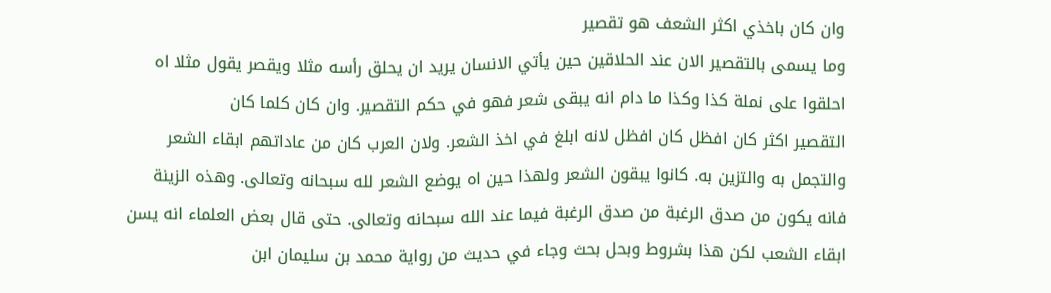وان كان باخذي اكثر الشعف هو تقصير
وما يسمى بالتقصير الان عند الحلاقين حين يأتي الانسان يريد ان يحلق رأسه مثلا ويقصر يقول مثلا اه احلقوا على نملة كذا وكذا ما دام انه يبقى شعر فهو في حكم التقصير. وان كان كلما كان
التقصير اكثر كان افظل كان افظل لانه ابلغ في اخذ الشعر. ولان العرب كان من عاداتهم ابقاء الشعر والتجمل به والتزين به. كانوا يبقون الشعر ولهذا حين اه يوضع الشعر لله سبحانه وتعالى. وهذه الزينة
فانه يكون من صدق الرغبة من صدق الرغبة فيما عند الله سبحانه وتعالى. حتى قال بعض العلماء انه يسن ابقاء الشعب لكن هذا بشروط وبحل بحث وجاء في حديث من رواية محمد بن سليمان ابن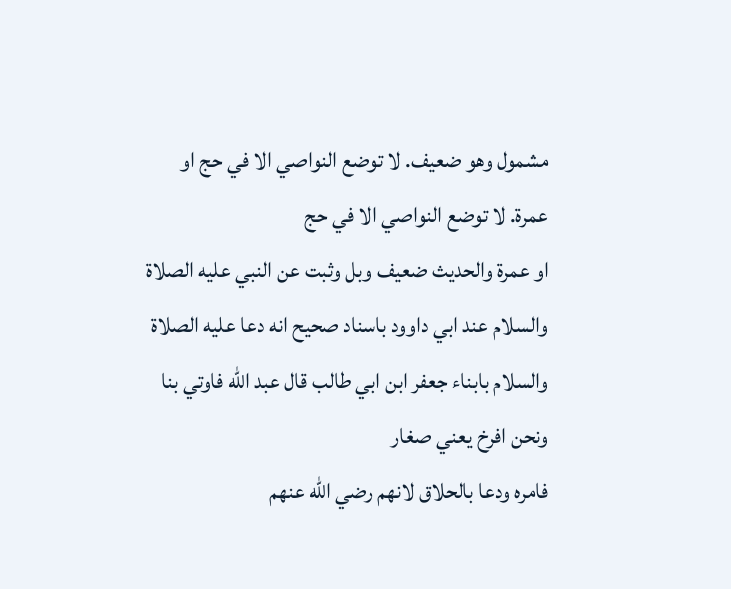مشمول وهو ضعيف. لا توضع النواصي الا في حج او عمرة. لا توضع النواصي الا في حج
او عمرة والحديث ضعيف وبل وثبت عن النبي عليه الصلاة والسلام عند ابي داوود باسناد صحيح انه دعا عليه الصلاة والسلام بابناء جعفر ابن ابي طالب قال عبد الله فاوتي بنا ونحن افرخ يعني صغار
فامره ودعا بالحلاق لانهم رضي الله عنهم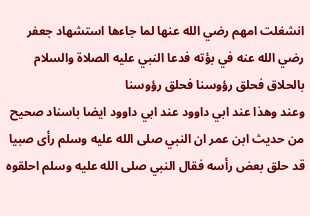انشغلت امهم رضي الله عنها لما جاءها استشهاد جعفر رضي الله عنه في بؤته فدعا النبي عليه الصلاة والسلام بالحلاق فحلق رؤوسنا فحلق رؤوسنا
وعند وهذا عند ابي داوود عند ابي داوود ايضا باسناد صحيح من حديث ابن عمر ان النبي صلى الله عليه وسلم رأى صبيا قد حلق بعض رأسه فقال النبي صلى الله عليه وسلم احلقوه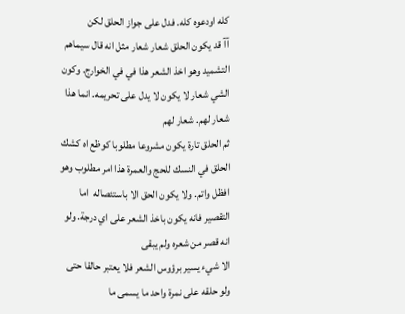كله اودعوه كله. فدل على جواز الحلق لكن
آآ قد يكون الحلق شعار شعار مثل انه قال سيماهم التشميد وهو اخذ الشعر هذا في في الخوارج. وكون الشي شعار لا يكون لا يدل على تحريمه. انما هذا شعار لهم. شعار لهم
ثم الحلق تارة يكون مشروعا مطلوبا كوظع اه كشك الحلق في النسك للحج والعمرة هذا امر مطلوب وهو افظل واتم. ولا يكون الحق الا باستئصاله  اما التقصير فانه يكون باخذ الشعر على اي درجة. ولو انه قصر من شعره ولم يبقى
الا شيء يسير برؤوس الشعر فلا يعتبر حالقا حتى ولو حلقه على نمرة واحد ما يسمى ما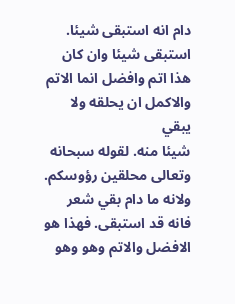دام انه استبقى شيئا. استبقى شيئا وان كان هذا اتم وافضل انما الاتم والاكمل ان يحلقه ولا يبقي
شيئا منه. لقوله سبحانه وتعالى محلقين رؤوسكم. ولانه ما دام بقي شعر فانه قد استبقى. فهذا هو الافضل والاتم وهو وهو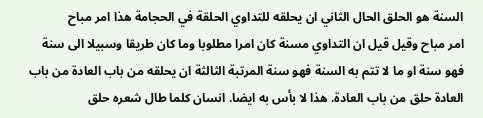السنة هو الحلق الحال الثاني ان يحلقه للتداوي الحلقة في الحجامة هذا امر مباح
امر مباح وقيل قيل ان التداوي مسنة كان امرا مطلوبا وما كان طريقا وسبيلا الى سنة فهو سنة او ما لا تتم به السنة فهو سنة المرتبة الثالثة ان يحلقه من باب العادة من باب العادة حلق من باب العادة. هذا لا بأس به ايضا. انسان كلما طال شعره حلق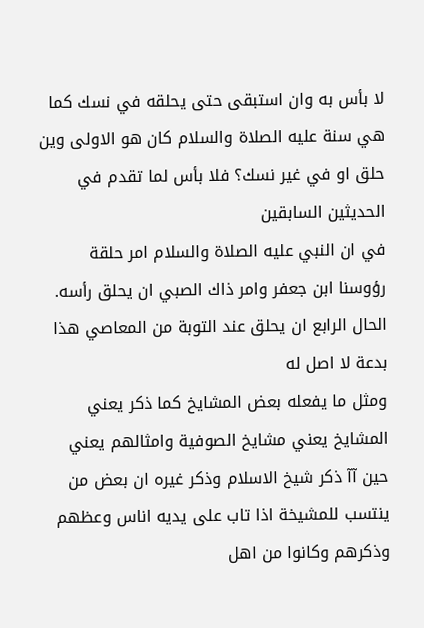لا بأس به وان استبقى حتى يحلقه في نسك كما هي سنة عليه الصلاة والسلام كان هو الاولى وين حلق او في غير نسك؟ فلا بأس لما تقدم في الحديثين السابقين
في ان النبي عليه الصلاة والسلام امر حلقة رؤوسنا ابن جعفر وامر ذاك الصبي ان يحلق رأسه. الحال الرابع ان يحلق عند التوبة من المعاصي هذا بدعة لا اصل له
ومثل ما يفعله بعض المشايخ كما ذكر يعني المشايخ يعني مشايخ الصوفية وامثالهم يعني حين آآ ذكر شيخ الاسلام وذكر غيره ان بعض من ينتسب للمشيخة اذا تاب على يديه اناس وعظهم وذكرهم وكانوا من اهل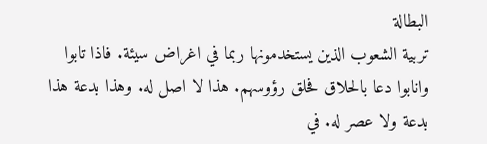البطالة
تربية الشعوب الذين يستخدمونها ربما في اغراض سيئة. فاذا تابوا وانابوا دعا بالحلاق فحلق رؤوسهم. هذا لا اصل له. وهذا بدعة هذا بدعة ولا عصر له. في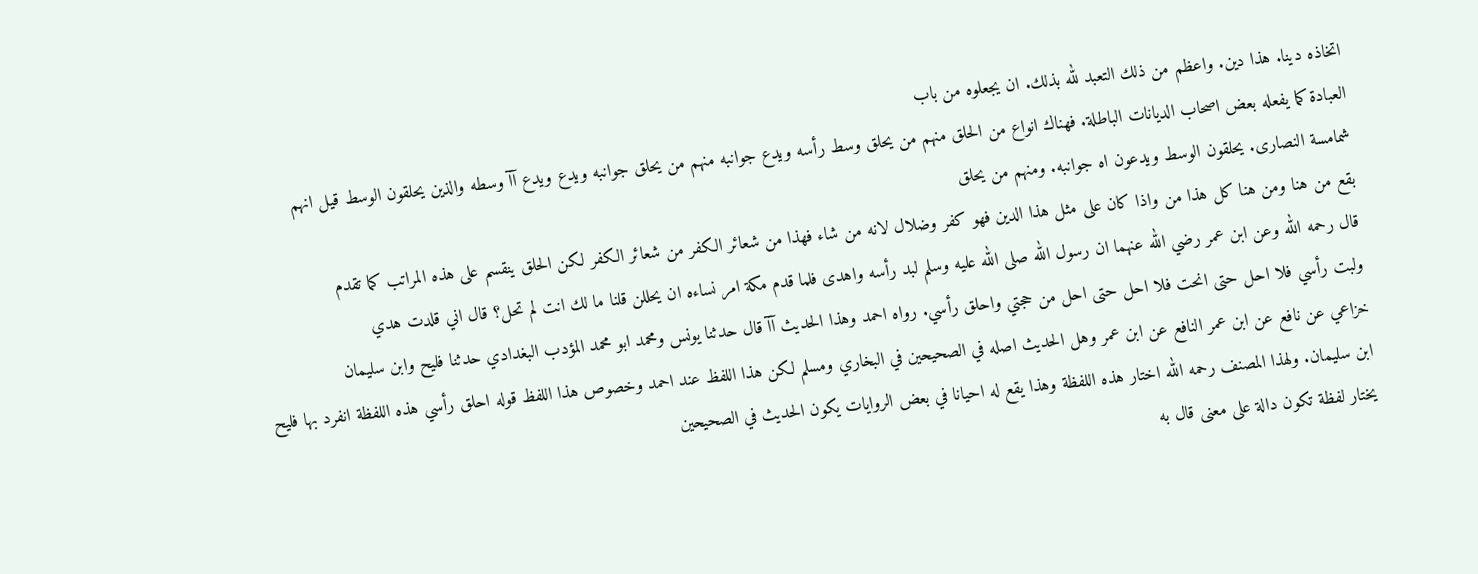اتخاذه دينا. هذا دين. واعظم من ذلك التعبد لله بذلك. ان يجعلوه من باب
العبادة كما يفعله بعض اصحاب الديانات الباطلة. فهناك انواع من الحلق منهم من يحلق وسط رأسه ويدع جوانبه منهم من يحلق جوانبه ويدع ويدع آآ وسطه والذين يحلقون الوسط قيل انهم شمامسة النصارى. يحلقون الوسط ويدعون اه جوانبه. ومنهم من يحلق
بقع من هنا ومن هنا كل هذا من واذا كان على مثل هذا الدين فهو كفر وضلال لانه من شاء فهذا من شعائر الكفر من شعائر الكفر لكن الحلق ينقسم على هذه المراتب كما تقدم
قال رحمه الله وعن ابن عمر رضي الله عنهما ان رسول الله صلى الله عليه وسلم لبد رأسه واهدى فلما قدم مكة امر نساءه ان يحللن قلنا ما لك انت لم تحل؟ قال اني قلدت هدي
ولبت رأسي فلا احل حتى انحت فلا احل حتى احل من حجتي واحلق رأسي. رواه احمد وهذا الحديث آآ قال حدثنا يونس ومحمد ابو محمد المؤدب البغدادي حدثنا فليح وابن سليمان
خزاعي عن نافع عن ابن عمر النافع عن ابن عمر وهل الحديث اصله في الصحيحين في البخاري ومسلم لكن هذا اللفظ عند احمد وخصوص هذا اللفظ قوله احلق رأسي هذه اللفظة انفرد بها فليح ابن سليمان. ولهذا المصنف رحمه الله اختار هذه اللفظة وهذا يقع له احيانا في بعض الروايات يكون الحديث في الصحيحين
يختار لفظة تكون دالة على معنى قال به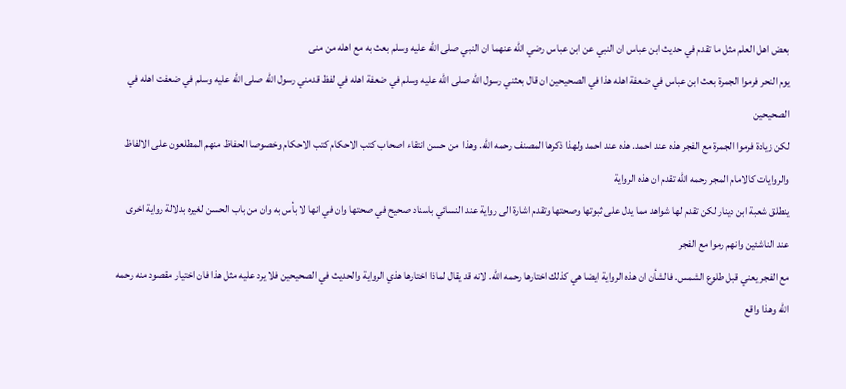بعض اهل العلم مثل ما تقدم في حديث ابن عباس ان النبي عن ابن عباس رضي الله عنهما ان النبي صلى الله عليه وسلم بعث به مع اهله من منى
يوم النحر فرموا الجمرة بعث ابن عباس في ضعفة اهله هذا في الصحيحين ان قال بعثني رسول الله صلى الله عليه وسلم في ضعفة اهله في لفظ قدمني رسول الله صلى الله عليه وسلم في ضعفت اهله في الصحيحين
لكن زيادة فرموا الجمرة مع الفجر هذه عند احمد. هذه عند احمد ولهذا ذكرها المصنف رحمه الله. وهذا  من حسن انتقاء اصحاب كتب الاحكام كتب الاحكام وخصوصا الحفاظ منهم المطلعون على الالفاظ والروايات كالامام المجر رحمه الله تقدم ان هذه الرواية
ينطلق شعبة ابن دينار لكن تقدم لها شواهد مما يدل على ثبوتها وصحتها وتقدم اشارة الى رواية عند النسائي باسناد صحيح في صحتها وان في انها لا بأس به وان من باب الحسن لغيره بدلالة رواية اخرى عند الناشئين وانهم رموا مع الفجر
مع الفجر يعني قبل طلوع الشمس. فالشأن ان هذه الرواية ايضا هي كذلك اختارها رحمه الله. لانه قد يقال لماذا اختارها هذي الرواية والحديث في الصحيحين فلا يرد عليه مثل هذا فان اختيار مقصود منه رحمه الله وهذا واقع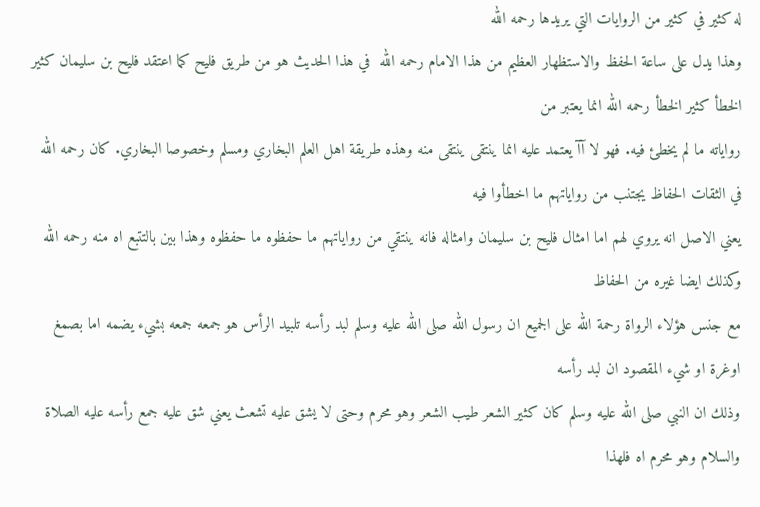له كثير في كثير من الروايات التي يريدها رحمه الله
وهذا يدل على ساعة الحفظ والاستظهار العظيم من هذا الامام رحمه الله  في هذا الحديث هو من طريق فليح كما اعتقد فليح بن سليمان كثير الخطأ كثير الخطأ رحمه الله انما يعتبر من
رواياته ما لم يخطئ فيه. فهو لا آآ يعتمد عليه انما ينتقى ينتقى منه وهذه طريقة اهل العلم البخاري ومسلم وخصوصا البخاري. كان رحمه الله في الثقات الحفاظ يجتنب من رواياتهم ما اخطأوا فيه
يعني الاصل انه يروي لهم اما امثال فليح بن سليمان وامثاله فانه ينتقي من رواياتهم ما حفظوه ما حفظوه وهذا بين بالتتبع اه منه رحمه الله وكذلك ايضا غيره من الحفاظ
مع جنس هؤلاء الرواة رحمة الله على الجميع ان رسول الله صلى الله عليه وسلم لبد رأسه تلبيد الرأس هو جمعه جمعه بشيء يضمه اما بصمغ اوغرة او شيء المقصود ان لبد رأسه
وذلك ان النبي صلى الله عليه وسلم كان كثير الشعر طيب الشعر وهو محرم وحتى لا يشق عليه تشعث يعني شق عليه جمع رأسه عليه الصلاة والسلام وهو محرم اه فلهذا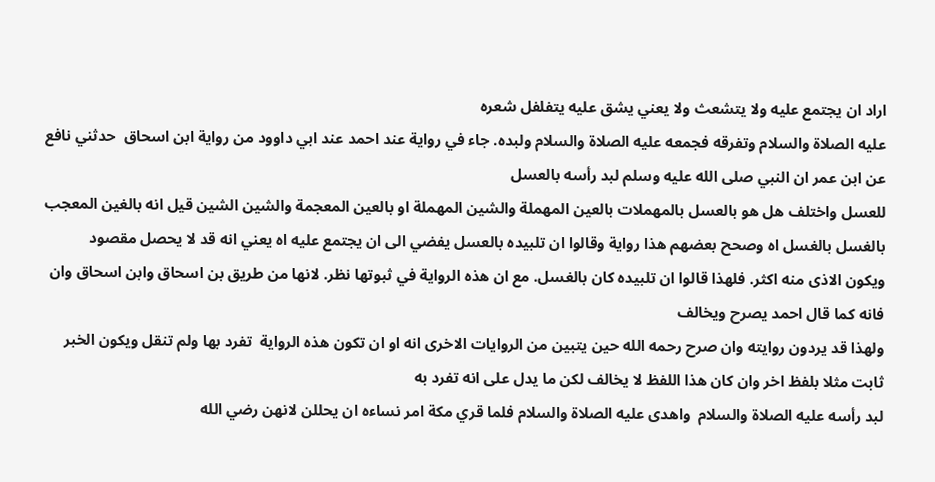اراد ان يجتمع عليه ولا يتشعث ولا يعني يشق عليه يتفلفل شعره
عليه الصلاة والسلام وتفرقه فجمعه عليه الصلاة والسلام ولبده. جاء في رواية عند احمد عند ابي داوود من رواية ابن اسحاق  حدثني نافع عن ابن عمر ان النبي صلى الله عليه وسلم لبد رأسه بالعسل
للعسل واختلف هل هو بالعسل بالمهملات بالعين المهملة والشين المهملة او بالعين المعجمة والشين الشين قيل انه بالغين المعجب بالغسل بالغسل اه وصحح بعضهم هذا رواية وقالوا ان تلبيده بالعسل يفضي الى ان يجتمع عليه اه يعني انه قد لا يحصل مقصود
ويكون الاذى منه اكثر. فلهذا قالوا ان تلبيده كان بالغسل. مع ان هذه الرواية في ثبوتها نظر. لانها من طريق بن اسحاق وابن اسحاق وان فانه كما قال احمد يصرح ويخالف
ولهذا قد يردون روايته وان صرح رحمه الله حين يتبين من الروايات الاخرى انه او ان تكون هذه الرواية  تفرد بها ولم تنقل ويكون الخبر ثابت مثلا بلفظ اخر وان كان هذا اللفظ لا يخالف لكن ما يدل على انه تفرد به
لبد رأسه عليه الصلاة والسلام  واهدى عليه الصلاة والسلام فلما قري مكة امر نساءه ان يحللن لانهن رضي الله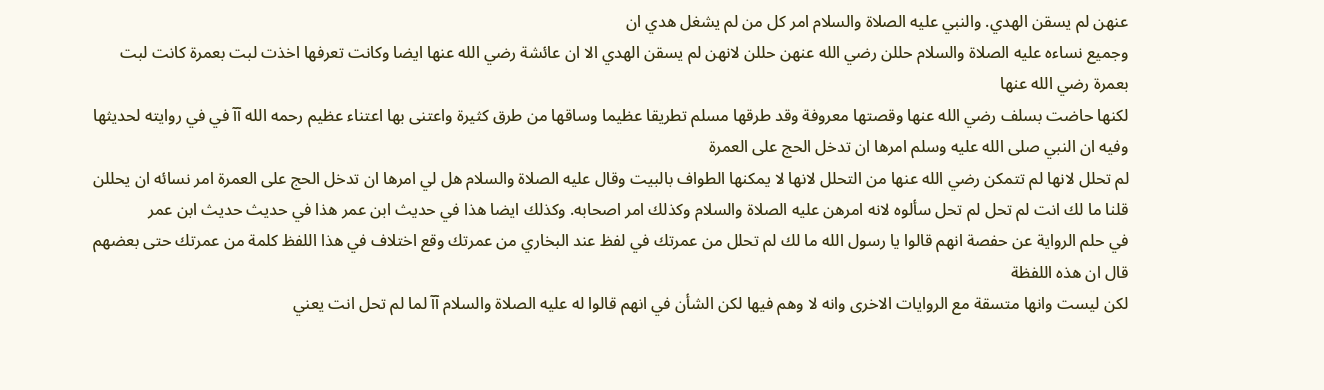عنهن لم يسقن الهدي. والنبي عليه الصلاة والسلام امر كل من لم يشغل هدي ان
وجميع نساءه عليه الصلاة والسلام حللن رضي الله عنهن حللن لانهن لم يسقن الهدي الا ان عائشة رضي الله عنها ايضا وكانت تعرفها اخذت لبت بعمرة كانت لبت بعمرة رضي الله عنها
لكنها حاضت بسلف رضي الله عنها وقصتها معروفة وقد طرقها مسلم تطريقا عظيما وساقها من طرق كثيرة واعتنى بها اعتناء عظيم رحمه الله آآ في في روايته لحديثها وفيه ان النبي صلى الله عليه وسلم امرها ان تدخل الحج على العمرة
لم تحلل لانها لم تتمكن رضي الله عنها من التحلل لانها لا يمكنها الطواف بالبيت وقال عليه الصلاة والسلام هل لي امرها ان تدخل الحج على العمرة امر نسائه ان يحللن
قلنا ما لك انت لم تحل لم تحل سألوه لانه امرهن عليه الصلاة والسلام وكذلك امر اصحابه. وكذلك ايضا هذا في حديث ابن عمر هذا في حديث حديث ابن عمر
في حلم الرواية عن حفصة انهم قالوا يا رسول الله ما لك لم تحلل من عمرتك في لفظ عند البخاري من عمرتك وقع اختلاف في هذا اللفظ كلمة من عمرتك حتى بعضهم قال ان هذه اللفظة
لكن ليست وانها متسقة مع الروايات الاخرى وانه لا وهم فيها لكن الشأن في انهم قالوا له عليه الصلاة والسلام آآ لما لم تحل انت يعني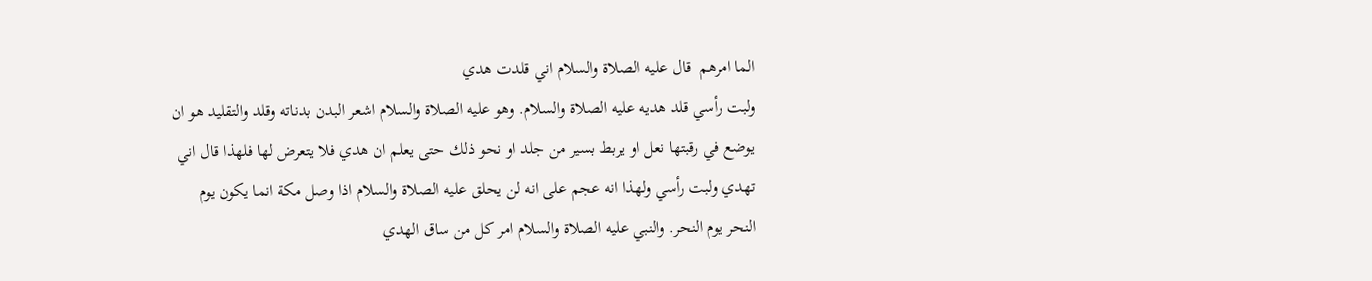الما امرهم  قال عليه الصلاة والسلام اني قلدت هدي
ولبت رأسي قلد هديه عليه الصلاة والسلام. وهو عليه الصلاة والسلام اشعر البدن بدناته وقلد والتقليد هو ان يوضع في رقبتها نعل او يربط بسير من جلد او نحو ذلك حتى يعلم ان هدي فلا يتعرض لها فلهذا قال اني
تهدي ولبت رأسي ولهذا انه عجم على انه لن يحلق عليه الصلاة والسلام اذا وصل مكة انما يكون يوم النحر يوم النحر. والنبي عليه الصلاة والسلام امر كل من ساق الهدي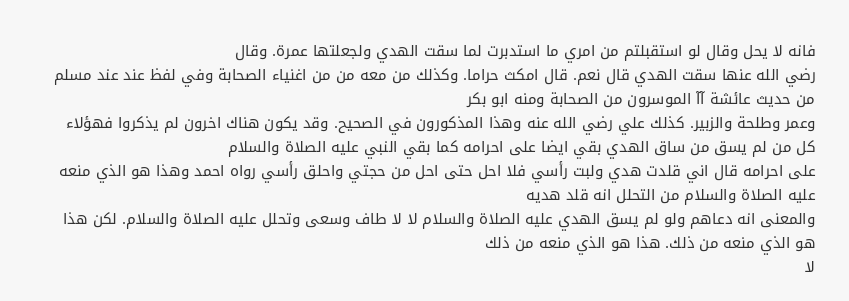فانه لا يحل وقال لو استقبلتم من امري ما استدبرت لما سقت الهدي ولجعلتها عمرة. وقال
رضي الله عنها سقت الهدي قال نعم. قال امكث حراما. وكذلك من معه من من اغنياء الصحابة وفي لفظ عند عند مسلم من حديث عائشة آآ الموسرون من الصحابة ومنه ابو بكر
وعمر وطلحة والزبير. كذلك علي رضي الله عنه وهذا المذكورون في الصحيح. وقد يكون هناك اخرون لم يذكروا فهؤلاء كل من لم يسق من ساق الهدي بقي ايضا على احرامه كما بقي النبي عليه الصلاة والسلام
على احرامه قال اني قلدت هدي ولبت رأسي فلا احل حتى احل من حجتي واحلق رأسي رواه احمد وهذا هو الذي منعه عليه الصلاة والسلام من التحلل انه قلد هديه
والمعنى انه دعاهم ولو لم يسق الهدي عليه الصلاة والسلام لا لا طاف وسعى وتحلل عليه الصلاة والسلام. لكن هذا هو الذي منعه من ذلك. هذا هو الذي منعه من ذلك
لا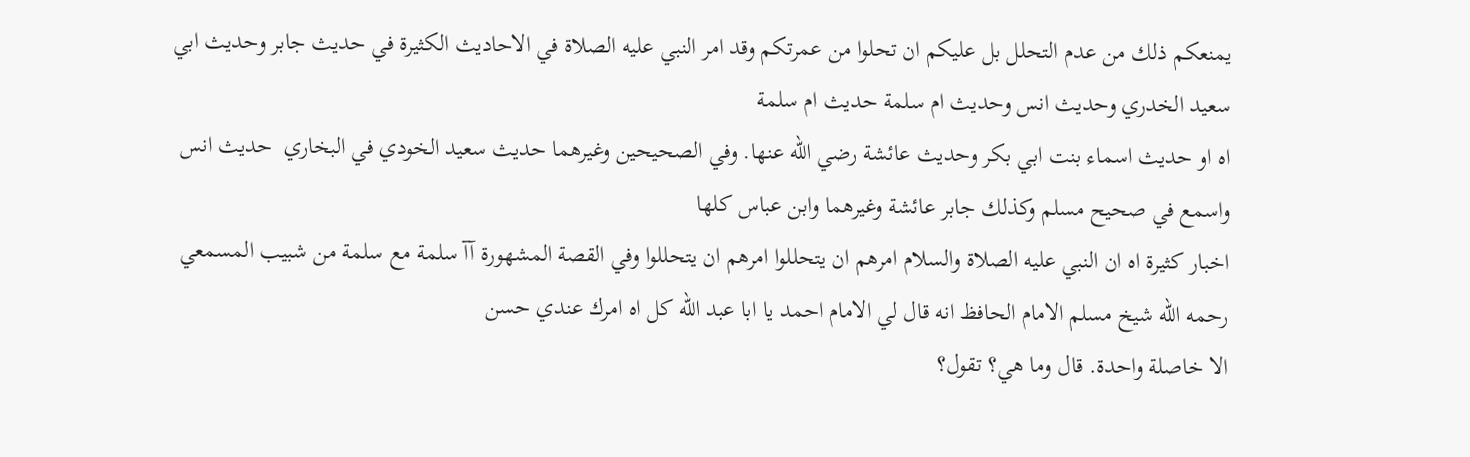يمنعكم ذلك من عدم التحلل بل عليكم ان تحلوا من عمرتكم وقد امر النبي عليه الصلاة في الاحاديث الكثيرة في حديث جابر وحديث ابي سعيد الخدري وحديث انس وحديث ام سلمة حديث ام سلمة
اه او حديث اسماء بنت ابي بكر وحديث عائشة رضي الله عنها. وفي الصحيحين وغيرهما حديث سعيد الخودي في البخاري  حديث انس واسمع في صحيح مسلم وكذلك جابر عائشة وغيرهما وابن عباس كلها
اخبار كثيرة اه ان النبي عليه الصلاة والسلام امرهم ان يتحللوا امرهم ان يتحللوا وفي القصة المشهورة آآ سلمة مع سلمة من شبيب المسمعي رحمه الله شيخ مسلم الامام الحافظ انه قال لي الامام احمد يا ابا عبد الله كل اه امرك عندي حسن
الا خاصلة واحدة. قال وما هي؟ تقول؟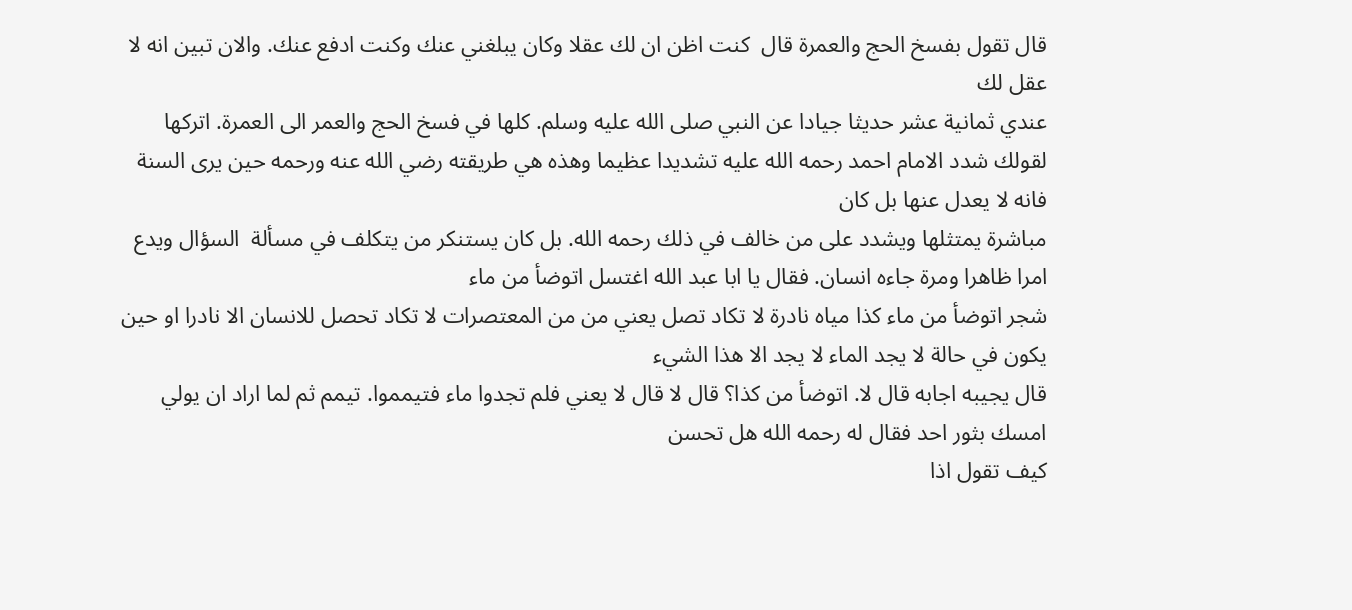قال تقول بفسخ الحج والعمرة قال  كنت اظن ان لك عقلا وكان يبلغني عنك وكنت ادفع عنك. والان تبين انه لا عقل لك
عندي ثمانية عشر حديثا جيادا عن النبي صلى الله عليه وسلم. كلها في فسخ الحج والعمر الى العمرة. اتركها لقولك شدد الامام احمد رحمه الله عليه تشديدا عظيما وهذه هي طريقته رضي الله عنه ورحمه حين يرى السنة فانه لا يعدل عنها بل كان
مباشرة يمتثلها ويشدد على من خالف في ذلك رحمه الله. بل كان يستنكر من يتكلف في مسألة  السؤال ويدع امرا ظاهرا ومرة جاءه انسان. فقال يا ابا عبد الله اغتسل اتوضأ من ماء
شجر اتوضأ من ماء كذا مياه نادرة لا تكاد تصل يعني من من المعتصرات لا تكاد تحصل للانسان الا نادرا او حين يكون في حالة لا يجد الماء لا يجد الا هذا الشيء
قال يجيبه اجابه قال لا. اتوضأ من كذا؟ قال لا قال لا يعني فلم تجدوا ماء فتيمموا. تيمم ثم لما اراد ان يولي امسك بثور احد فقال له رحمه الله هل تحسن
كيف تقول اذا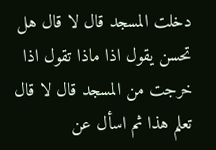دخلت المسجد قال لا قال هل تحسن يقول اذا ماذا تقول اذا خرجت من المسجد قال لا قال تعلم هذا ثم اسأل عن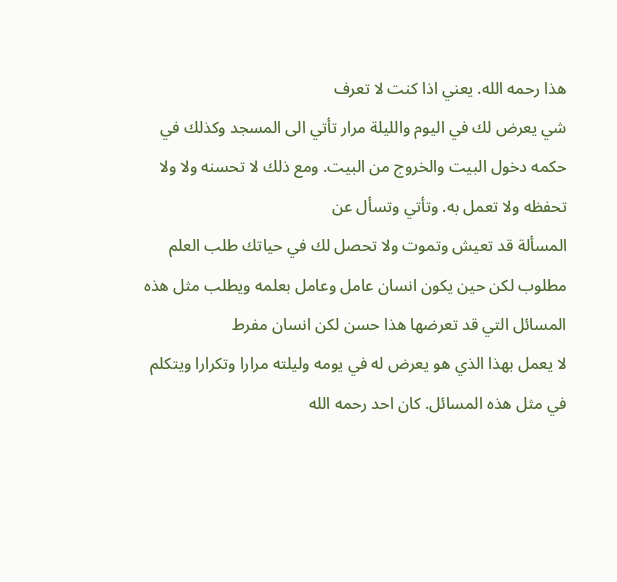هذا رحمه الله. يعني اذا كنت لا تعرف
شي يعرض لك في اليوم والليلة مرار تأتي الى المسجد وكذلك في حكمه دخول البيت والخروج من البيت. ومع ذلك لا تحسنه ولا ولا تحفظه ولا تعمل به. وتأتي وتسأل عن
المسألة قد تعيش وتموت ولا تحصل لك في حياتك طلب العلم مطلوب لكن حين يكون انسان عامل وعامل بعلمه ويطلب مثل هذه المسائل التي قد تعرضها هذا حسن لكن انسان مفرط
لا يعمل بهذا الذي هو يعرض له في يومه وليلته مرارا وتكرارا ويتكلم في مثل هذه المسائل. كان احد رحمه الله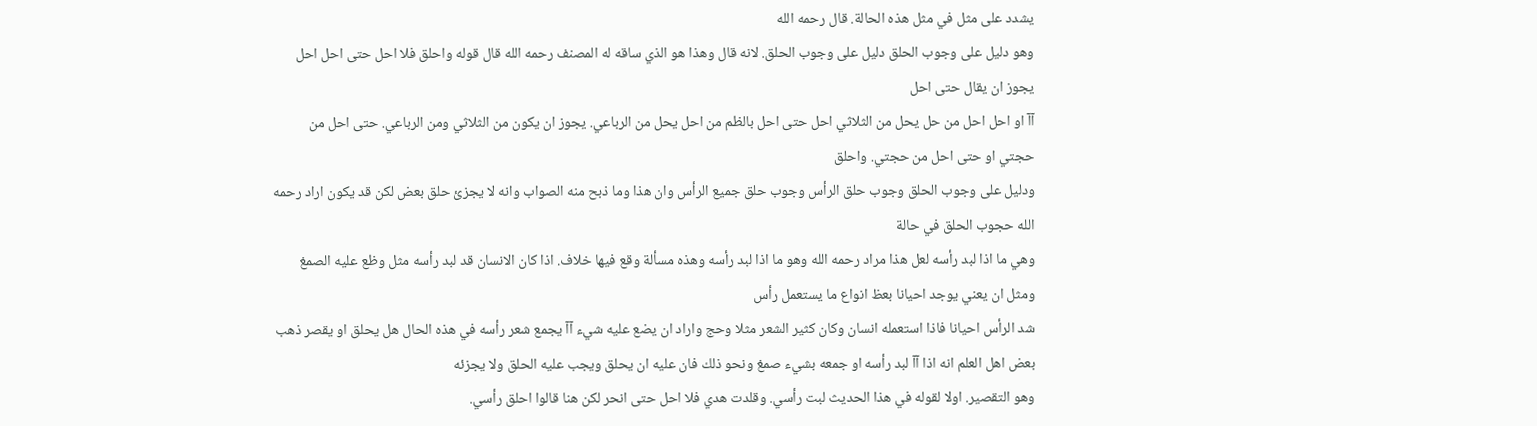يشدد على مثل في مثل هذه الحالة. قال رحمه الله
وهو دليل على وجوب الحلق دليل على وجوب الحلق. لانه قال وهذا هو الذي ساقه له المصنف رحمه الله قال قوله واحلق فلا احل حتى احل احل يجوز ان يقال حتى احل
آآ او احل احل من حل يحل من الثلاثي احل حتى احل بالظم من احل يحل من الرباعي. يجوز ان يكون من الثلاثي ومن الرباعي. حتى احل من حجتي او حتى احل من حجتي. واحلق
ودليل على وجوب الحلق وجوب حلق الرأس وجوب حلق جميع الرأس وان هذا وما ذبح منه الصواب وانه لا يجزئ حلق بعض لكن قد يكون اراد رحمه الله حجوب الحلق في حالة
وهي ما اذا لبد رأسه لعل هذا مراد رحمه الله وهو ما اذا لبد رأسه وهذه مسألة وقع فيها خلاف. اذا كان الانسان قد لبد رأسه مثل وظع عليه الصمغ ومثل ان يعني يوجد احيانا بعظ انواع ما يستعمل رأس
شد الرأس احيانا فاذا استعمله انسان وكان كثير الشعر مثلا وحج واراد ان يضع عليه شيء آآ يجمع شعر رأسه في هذه الحال هل يحلق او يقصر ذهب بعض اهل العلم انه اذا آآ لبد رأسه او جمعه بشيء صمغ ونحو ذلك فان عليه ان يحلق ويجب عليه الحلق ولا يجزئه
وهو التقصير. اولا لقوله في هذا الحديث لبت رأسي. وقلدت هدي فلا احل حتى انحر لكن هنا قالوا احلق رأسي.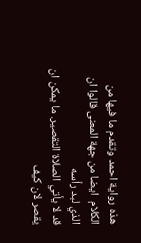هذه رواية احمد وتقدم ما فيها من الكلام  ايضا من جهة المعنى قالوا ان الذي لبد رأسه
قد لا يأتي الصلاة التقصير. ما يمكن ان يقصر لان كيف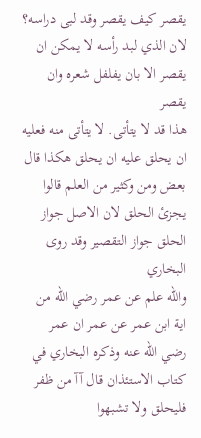يقصر كيف يقصر وقد لبى دراسه؟ لان الذي لبد رأسه لا يمكن ان يقصر الا بان يفلفل شعره وان يقصر
هذا قد لا يتأتى. لا يتأتى منه فعليه ان يحلق عليه ان يحلق هكذا قال بعض ومن وكثير من العلم قالوا يجزئ الحلق لان الاصل جواز الحلق جواز التقصير وقد روى البخاري
والله علم عن عمر رضي الله من اية ابن عمر عن عمر ان عمر رضي الله عنه وذكره البخاري في كتاب الاستئذان قال آآ من ظفر فليحلق ولا تشبهوا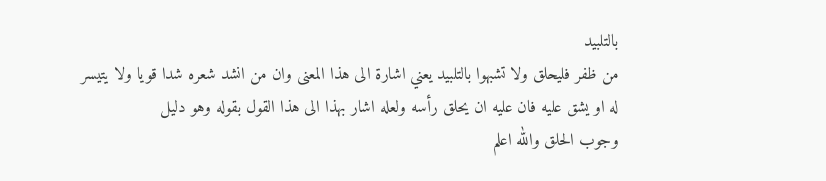بالتلبيد
من ظفر فليحلق ولا تشبهوا بالتلبيد يعني اشارة الى هذا المعنى وان من انشد شعره شدا قويا ولا يتيسر له او يشق عليه فان عليه ان يحلق رأسه ولعله اشار بهذا الى هذا القول بقوله وهو دليل
وجوب الحلق والله اعلم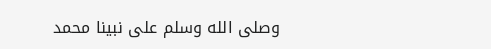وصلى الله وسلم على نبينا محمد